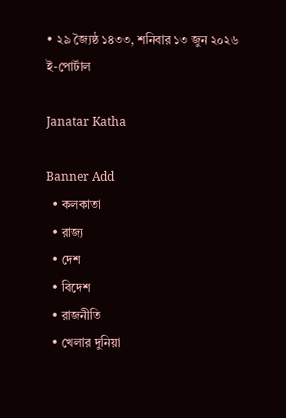• ২৯ জ্যৈষ্ঠ ১৪৩৩, শনিবার ১৩ জুন ২০২৬ ই-পোর্টাল

Janatar Katha

Banner Add
  • কলকাতা
  • রাজ্য
  • দেশ
  • বিদেশ
  • রাজনীতি
  • খেলার দুনিয়া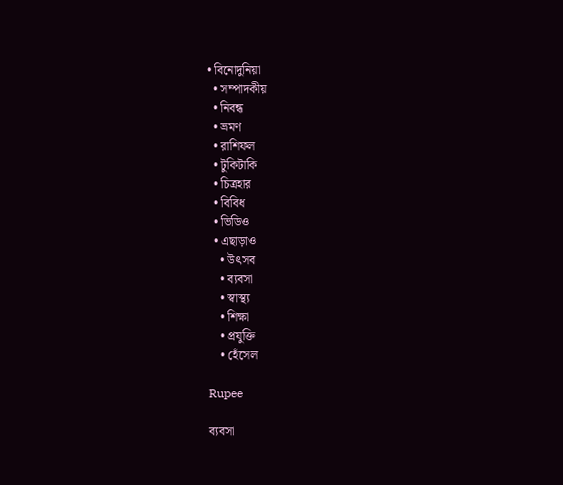• বিনোদুনিয়া
  • সম্পাদকীয়
  • নিবন্ধ
  • ভ্রমণ
  • রাশিফল
  • টুকিটাকি
  • চিত্রহার
  • বিবিধ
  • ভিডিও
  • এছাড়াও
    • উৎসব
    • ব্যবসা
    • স্বাস্থ্য
    • শিক্ষা
    • প্রযুক্তি
    • হেঁসেল

Rupee

ব্যবসা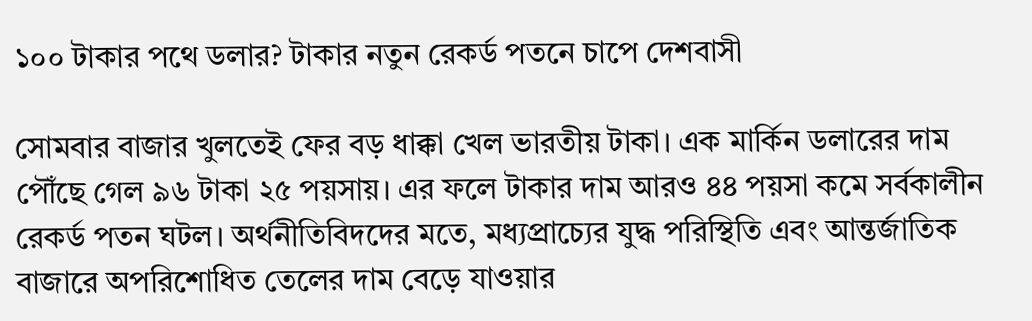১০০ টাকার পথে ডলার? টাকার নতুন রেকর্ড পতনে চাপে দেশবাসী

সোমবার বাজার খুলতেই ফের বড় ধাক্কা খেল ভারতীয় টাকা। এক মার্কিন ডলারের দাম পৌঁছে গেল ৯৬ টাকা ২৫ পয়সায়। এর ফলে টাকার দাম আরও ৪৪ পয়সা কমে সর্বকালীন রেকর্ড পতন ঘটল। অর্থনীতিবিদদের মতে, মধ্যপ্রাচ্যের যুদ্ধ পরিস্থিতি এবং আন্তর্জাতিক বাজারে অপরিশোধিত তেলের দাম বেড়ে যাওয়ার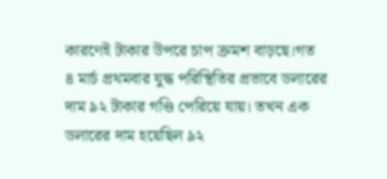কারণেই টাকার উপরে চাপ ক্রমশ বাড়ছে।গত ৪ মার্চ প্রথমবার যুদ্ধ পরিস্থিতির প্রভাবে ডলারের দাম ৯২ টাকার গণ্ডি পেরিয়ে যায়। তখন এক ডলারের দাম হয়েছিল ৯২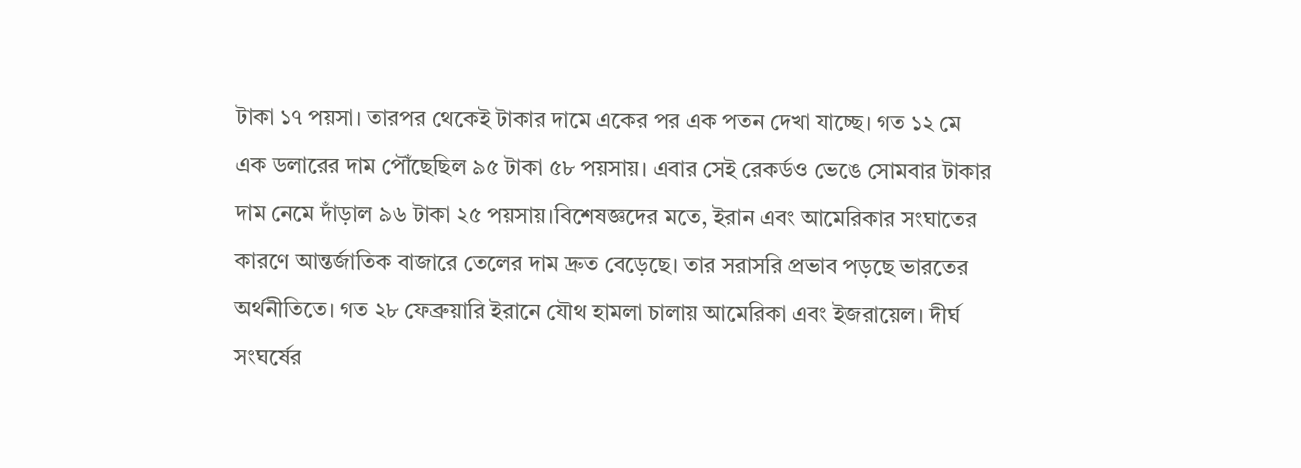টাকা ১৭ পয়সা। তারপর থেকেই টাকার দামে একের পর এক পতন দেখা যাচ্ছে। গত ১২ মে এক ডলারের দাম পৌঁছেছিল ৯৫ টাকা ৫৮ পয়সায়। এবার সেই রেকর্ডও ভেঙে সোমবার টাকার দাম নেমে দাঁড়াল ৯৬ টাকা ২৫ পয়সায়।বিশেষজ্ঞদের মতে, ইরান এবং আমেরিকার সংঘাতের কারণে আন্তর্জাতিক বাজারে তেলের দাম দ্রুত বেড়েছে। তার সরাসরি প্রভাব পড়ছে ভারতের অর্থনীতিতে। গত ২৮ ফেব্রুয়ারি ইরানে যৌথ হামলা চালায় আমেরিকা এবং ইজরায়েল। দীর্ঘ সংঘর্ষের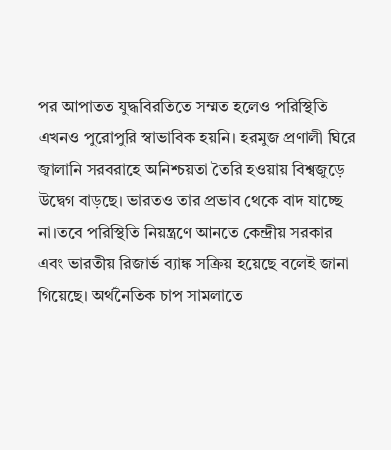পর আপাতত যুদ্ধবিরতিতে সম্মত হলেও পরিস্থিতি এখনও পুরোপুরি স্বাভাবিক হয়নি। হরমুজ প্রণালী ঘিরে জ্বালানি সরবরাহে অনিশ্চয়তা তৈরি হওয়ায় বিশ্বজুড়ে উদ্বেগ বাড়ছে। ভারতও তার প্রভাব থেকে বাদ যাচ্ছে না।তবে পরিস্থিতি নিয়ন্ত্রণে আনতে কেন্দ্রীয় সরকার এবং ভারতীয় রিজার্ভ ব্যাঙ্ক সক্রিয় হয়েছে বলেই জানা গিয়েছে। অর্থনৈতিক চাপ সামলাতে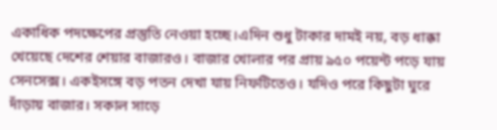একাধিক পদক্ষেপের প্রস্তুতি নেওয়া হচ্ছে।এদিন শুধু টাকার দামই নয়, বড় ধাক্কা খেয়েছে দেশের শেয়ার বাজারও। বাজার খোলার পর প্রায় ৯৫০ পয়েন্ট পড়ে যায় সেনসেক্স। একইসঙ্গে বড় পতন দেখা যায় নিফটিতেও। যদিও পরে কিছুটা ঘুরে দাঁড়ায় বাজার। সকাল সাড়ে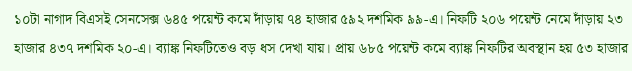১০টা নাগাদ বিএসই সেনসেক্স ৬৪৫ পয়েন্ট কমে দাঁড়ায় ৭৪ হাজার ৫৯২ দশমিক ৯৯-এ। নিফটি ২০৬ পয়েন্ট নেমে দাঁড়ায় ২৩ হাজার ৪৩৭ দশমিক ২০-এ। ব্যাঙ্ক নিফটিতেও বড় ধস দেখা যায়। প্রায় ৬৮৫ পয়েন্ট কমে ব্যাঙ্ক নিফটির অবস্থান হয় ৫৩ হাজার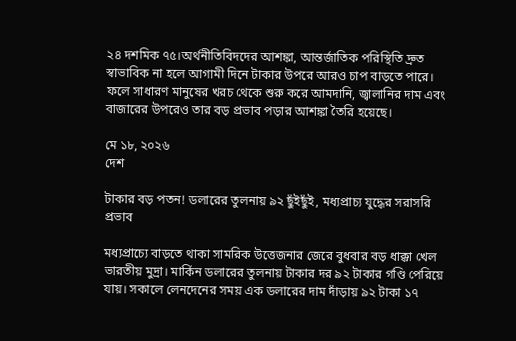২৪ দশমিক ৭৫।অর্থনীতিবিদদের আশঙ্কা, আন্তর্জাতিক পরিস্থিতি দ্রুত স্বাভাবিক না হলে আগামী দিনে টাকার উপরে আরও চাপ বাড়তে পারে। ফলে সাধারণ মানুষের খরচ থেকে শুরু করে আমদানি, জ্বালানির দাম এবং বাজারের উপরেও তার বড় প্রভাব পড়ার আশঙ্কা তৈরি হয়েছে।

মে ১৮, ২০২৬
দেশ

টাকার বড় পতন! ডলারের তুলনায় ৯২ ছুঁইছুঁই, মধ্যপ্রাচ্য যুদ্ধের সরাসরি প্রভাব

মধ্যপ্রাচ্যে বাড়তে থাকা সামরিক উত্তেজনার জেরে বুধবার বড় ধাক্কা খেল ভারতীয় মুদ্রা। মার্কিন ডলারের তুলনায় টাকার দর ৯২ টাকার গণ্ডি পেরিয়ে যায়। সকালে লেনদেনের সময় এক ডলারের দাম দাঁড়ায় ৯২ টাকা ১৭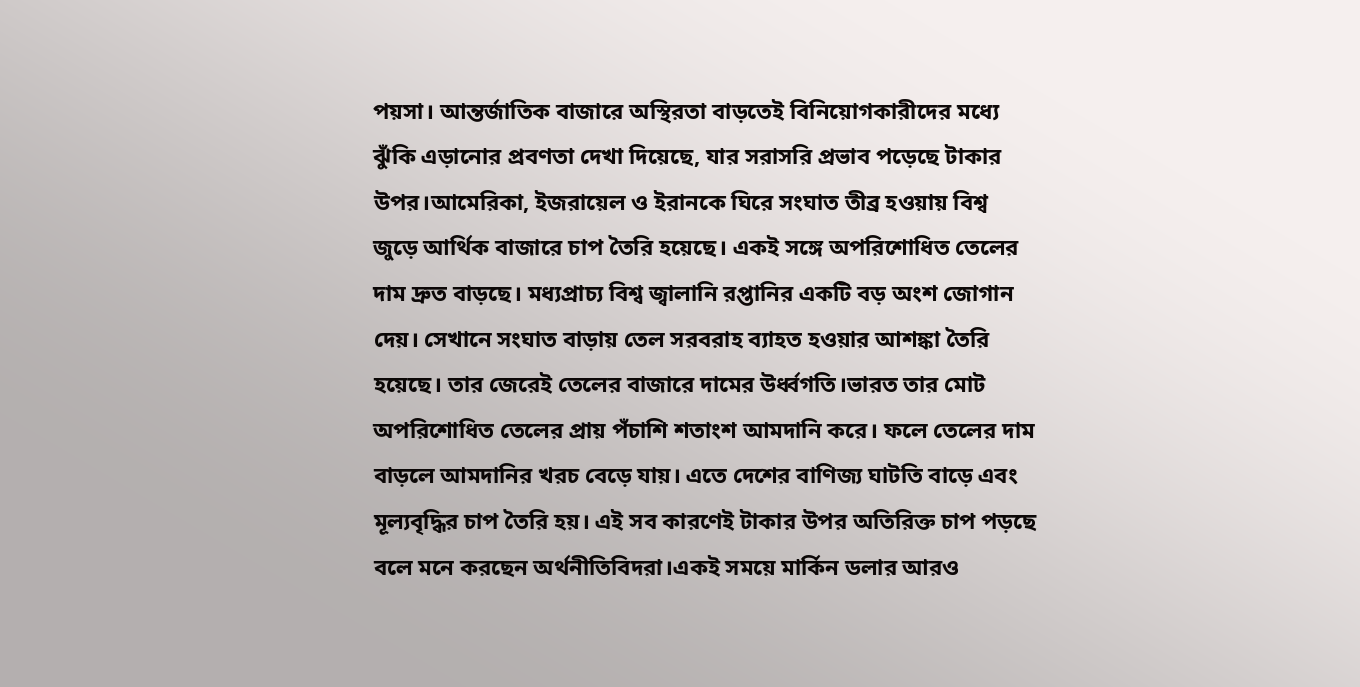পয়সা। আন্তর্জাতিক বাজারে অস্থিরতা বাড়তেই বিনিয়োগকারীদের মধ্যে ঝুঁকি এড়ানোর প্রবণতা দেখা দিয়েছে, যার সরাসরি প্রভাব পড়েছে টাকার উপর।আমেরিকা, ইজরায়েল ও ইরানকে ঘিরে সংঘাত তীব্র হওয়ায় বিশ্ব জুড়ে আর্থিক বাজারে চাপ তৈরি হয়েছে। একই সঙ্গে অপরিশোধিত তেলের দাম দ্রুত বাড়ছে। মধ্যপ্রাচ্য বিশ্ব জ্বালানি রপ্তানির একটি বড় অংশ জোগান দেয়। সেখানে সংঘাত বাড়ায় তেল সরবরাহ ব্যাহত হওয়ার আশঙ্কা তৈরি হয়েছে। তার জেরেই তেলের বাজারে দামের উর্ধ্বগতি।ভারত তার মোট অপরিশোধিত তেলের প্রায় পঁচাশি শতাংশ আমদানি করে। ফলে তেলের দাম বাড়লে আমদানির খরচ বেড়ে যায়। এতে দেশের বাণিজ্য ঘাটতি বাড়ে এবং মূল্যবৃদ্ধির চাপ তৈরি হয়। এই সব কারণেই টাকার উপর অতিরিক্ত চাপ পড়ছে বলে মনে করছেন অর্থনীতিবিদরা।একই সময়ে মার্কিন ডলার আরও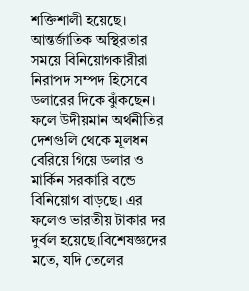শক্তিশালী হয়েছে। আন্তর্জাতিক অস্থিরতার সময়ে বিনিয়োগকারীরা নিরাপদ সম্পদ হিসেবে ডলারের দিকে ঝুঁকছেন। ফলে উদীয়মান অর্থনীতির দেশগুলি থেকে মূলধন বেরিয়ে গিয়ে ডলার ও মার্কিন সরকারি বন্ডে বিনিয়োগ বাড়ছে। এর ফলেও ভারতীয় টাকার দর দুর্বল হয়েছে।বিশেষজ্ঞদের মতে, যদি তেলের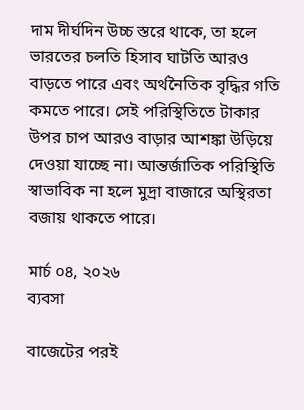দাম দীর্ঘদিন উচ্চ স্তরে থাকে, তা হলে ভারতের চলতি হিসাব ঘাটতি আরও বাড়তে পারে এবং অর্থনৈতিক বৃদ্ধির গতি কমতে পারে। সেই পরিস্থিতিতে টাকার উপর চাপ আরও বাড়ার আশঙ্কা উড়িয়ে দেওয়া যাচ্ছে না। আন্তর্জাতিক পরিস্থিতি স্বাভাবিক না হলে মুদ্রা বাজারে অস্থিরতা বজায় থাকতে পারে।

মার্চ ০৪, ২০২৬
ব্যবসা

বাজেটের পরই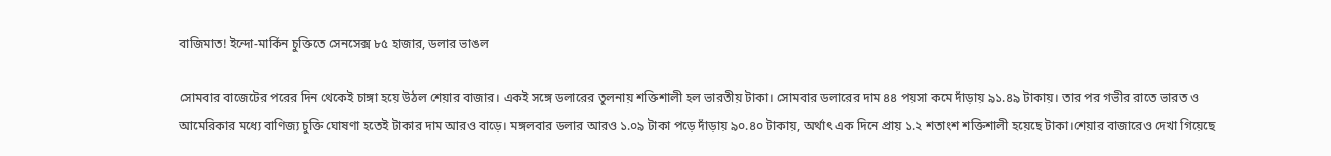বাজিমাত! ইন্দো-মার্কিন চুক্তিতে সেনসেক্স ৮৫ হাজার, ডলার ভাঙল

সোমবার বাজেটের পরের দিন থেকেই চাঙ্গা হয়ে উঠল শেয়ার বাজার। একই সঙ্গে ডলারের তুলনায় শক্তিশালী হল ভারতীয় টাকা। সোমবার ডলারের দাম ৪৪ পয়সা কমে দাঁড়ায় ৯১.৪৯ টাকায়। তার পর গভীর রাতে ভারত ও আমেরিকার মধ্যে বাণিজ্য চুক্তি ঘোষণা হতেই টাকার দাম আরও বাড়ে। মঙ্গলবার ডলার আরও ১.০৯ টাকা পড়ে দাঁড়ায় ৯০.৪০ টাকায়, অর্থাৎ এক দিনে প্রায় ১.২ শতাংশ শক্তিশালী হয়েছে টাকা।শেয়ার বাজারেও দেখা গিয়েছে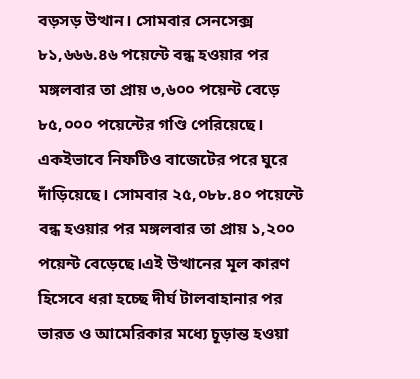বড়সড় উত্থান। সোমবার সেনসেক্স ৮১,৬৬৬.৪৬ পয়েন্টে বন্ধ হওয়ার পর মঙ্গলবার তা প্রায় ৩,৬০০ পয়েন্ট বেড়ে ৮৫,০০০ পয়েন্টের গণ্ডি পেরিয়েছে। একইভাবে নিফটিও বাজেটের পরে ঘুরে দাঁড়িয়েছে। সোমবার ২৫,০৮৮.৪০ পয়েন্টে বন্ধ হওয়ার পর মঙ্গলবার তা প্রায় ১,২০০ পয়েন্ট বেড়েছে।এই উত্থানের মূল কারণ হিসেবে ধরা হচ্ছে দীর্ঘ টালবাহানার পর ভারত ও আমেরিকার মধ্যে চূড়ান্ত হওয়া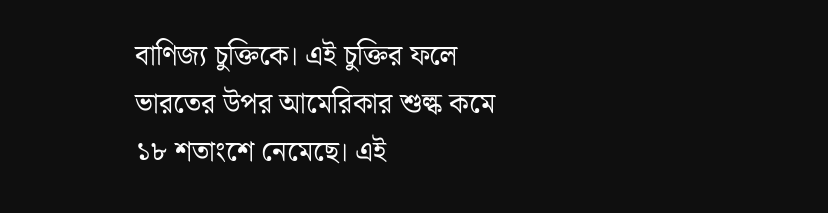বাণিজ্য চুক্তিকে। এই চুক্তির ফলে ভারতের উপর আমেরিকার শুল্ক কমে ১৮ শতাংশে নেমেছে। এই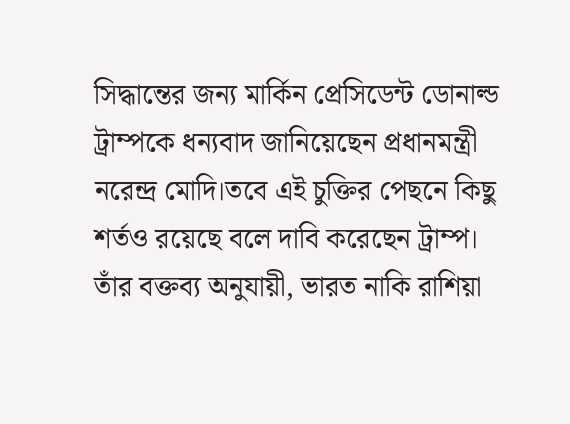সিদ্ধান্তের জন্য মার্কিন প্রেসিডেন্ট ডোনাল্ড ট্রাম্পকে ধন্যবাদ জানিয়েছেন প্রধানমন্ত্রী নরেন্দ্র মোদি।তবে এই চুক্তির পেছনে কিছু শর্তও রয়েছে বলে দাবি করেছেন ট্রাম্প। তাঁর বক্তব্য অনুযায়ী, ভারত নাকি রাশিয়া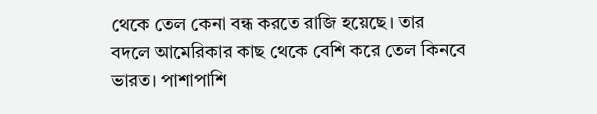থেকে তেল কেনা বন্ধ করতে রাজি হয়েছে। তার বদলে আমেরিকার কাছ থেকে বেশি করে তেল কিনবে ভারত। পাশাপাশি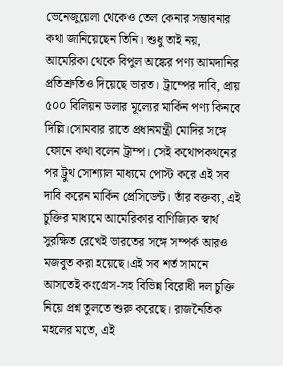ভেনেজুয়েলা থেকেও তেল কেনার সম্ভাবনার কথা জানিয়েছেন তিনি। শুধু তাই নয়, আমেরিকা থেকে বিপুল অঙ্কের পণ্য আমদানির প্রতিশ্রুতিও দিয়েছে ভারত। ট্রাম্পের দাবি, প্রায় ৫০০ বিলিয়ন ডলার মূল্যের মার্কিন পণ্য কিনবে দিল্লি।সোমবার রাতে প্রধানমন্ত্রী মোদির সঙ্গে ফোনে কথা বলেন ট্রাম্প। সেই কথোপকথনের পর ট্রুথ সোশ্যাল মাধ্যমে পোস্ট করে এই সব দাবি করেন মার্কিন প্রেসিডেন্ট। তাঁর বক্তব্য, এই চুক্তির মাধ্যমে আমেরিকার বাণিজ্যিক স্বার্থ সুরক্ষিত রেখেই ভারতের সঙ্গে সম্পর্ক আরও মজবুত করা হয়েছে।এই সব শর্ত সামনে আসতেই কংগ্রেস-সহ বিভিন্ন বিরোধী দল চুক্তি নিয়ে প্রশ্ন তুলতে শুরু করেছে। রাজনৈতিক মহলের মতে, এই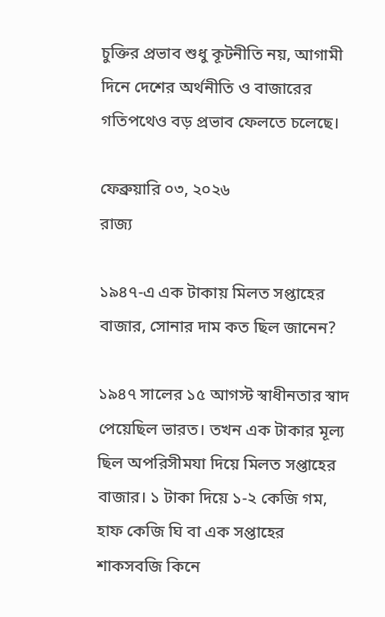চুক্তির প্রভাব শুধু কূটনীতি নয়, আগামী দিনে দেশের অর্থনীতি ও বাজারের গতিপথেও বড় প্রভাব ফেলতে চলেছে।

ফেব্রুয়ারি ০৩, ২০২৬
রাজ্য

১৯৪৭-এ এক টাকায় মিলত সপ্তাহের বাজার, সোনার দাম কত ছিল জানেন?

১৯৪৭ সালের ১৫ আগস্ট স্বাধীনতার স্বাদ পেয়েছিল ভারত। তখন এক টাকার মূল্য ছিল অপরিসীমযা দিয়ে মিলত সপ্তাহের বাজার। ১ টাকা দিয়ে ১-২ কেজি গম, হাফ কেজি ঘি বা এক সপ্তাহের শাকসবজি কিনে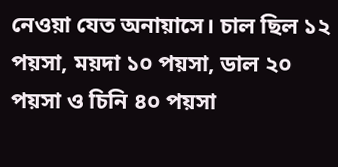নেওয়া যেত অনায়াসে। চাল ছিল ১২ পয়সা, ময়দা ১০ পয়সা, ডাল ২০ পয়সা ও চিনি ৪০ পয়সা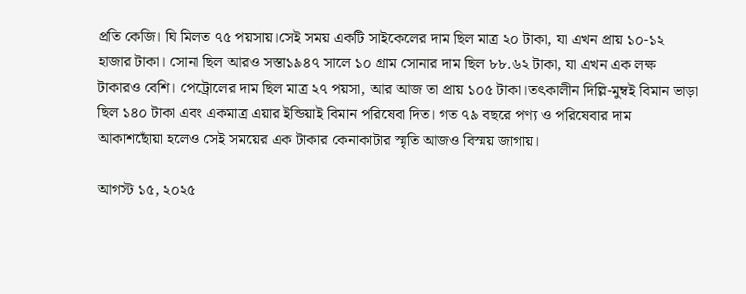প্রতি কেজি। ঘি মিলত ৭৫ পয়সায়।সেই সময় একটি সাইকেলের দাম ছিল মাত্র ২০ টাকা, যা এখন প্রায় ১০-১২ হাজার টাকা। সোনা ছিল আরও সস্তা১৯৪৭ সালে ১০ গ্রাম সোনার দাম ছিল ৮৮.৬২ টাকা, যা এখন এক লক্ষ টাকারও বেশি। পেট্রোলের দাম ছিল মাত্র ২৭ পয়সা, আর আজ তা প্রায় ১০৫ টাকা।তৎকালীন দিল্লি-মুম্বই বিমান ভাড়া ছিল ১৪০ টাকা এবং একমাত্র এয়ার ইন্ডিয়াই বিমান পরিষেবা দিত। গত ৭৯ বছরে পণ্য ও পরিষেবার দাম আকাশছোঁয়া হলেও সেই সময়ের এক টাকার কেনাকাটার স্মৃতি আজও বিস্ময় জাগায়।

আগস্ট ১৫, ২০২৫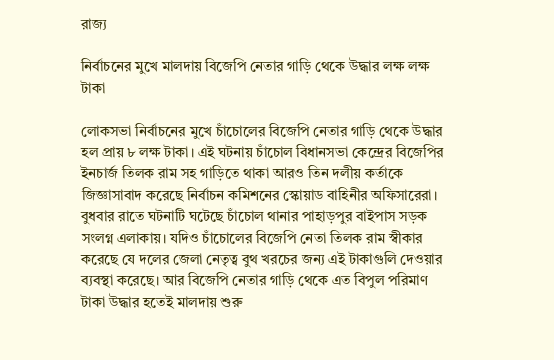রাজ্য

নির্বাচনের মুখে মালদায় বিজেপি নেতার গাড়ি থেকে উদ্ধার লক্ষ লক্ষ টাকা

লোকসভা নির্বাচনের মুখে চাঁচোলের বিজেপি নেতার গাড়ি থেকে উদ্ধার হল প্রায় ৮ লক্ষ টাকা। এই ঘটনায় চাঁচোল বিধানসভা কেন্দ্রের বিজেপির ইনচার্জ তিলক রাম সহ গাড়িতে থাকা আরও তিন দলীয় কর্তাকে জিজ্ঞাসাবাদ করেছে নির্বাচন কমিশনের স্কোয়াড বাহিনীর অফিসারেরা। বুধবার রাতে ঘটনাটি ঘটেছে চাঁচোল থানার পাহাড়পুর বাইপাস সড়ক সংলগ্ন এলাকায়। যদিও চাঁচোলের বিজেপি নেতা তিলক রাম স্বীকার করেছে যে দলের জেলা নেতৃত্ব বুথ খরচের জন্য এই টাকাগুলি দেওয়ার ব্যবস্থা করেছে। আর বিজেপি নেতার গাড়ি থেকে এত বিপুল পরিমাণ টাকা উদ্ধার হতেই মালদায় শুরু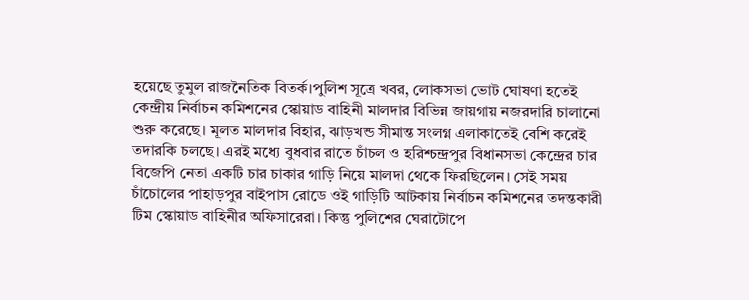হয়েছে তুমুল রাজনৈতিক বিতর্ক।পুলিশ সূত্রে খবর, লোকসভা ভোট ঘোষণা হতেই কেন্দ্রীয় নির্বাচন কমিশনের স্কোয়াড বাহিনী মালদার বিভিন্ন জায়গায় নজরদারি চালানো শুরু করেছে। মূলত মালদার বিহার, ঝাড়খন্ড সীমান্ত সংলগ্ন এলাকাতেই বেশি করেই তদারকি চলছে। এরই মধ্যে বুধবার রাতে চাঁচল ও হরিশ্চন্দ্রপুর বিধানসভা কেন্দ্রের চার বিজেপি নেতা একটি চার চাকার গাড়ি নিয়ে মালদা থেকে ফিরছিলেন। সেই সময় চাঁচোলের পাহাড়পুর বাইপাস রোডে ওই গাড়িটি আটকায় নির্বাচন কমিশনের তদন্তকারী টিম স্কোয়াড বাহিনীর অফিসারেরা। কিন্তু পুলিশের ঘেরাটোপে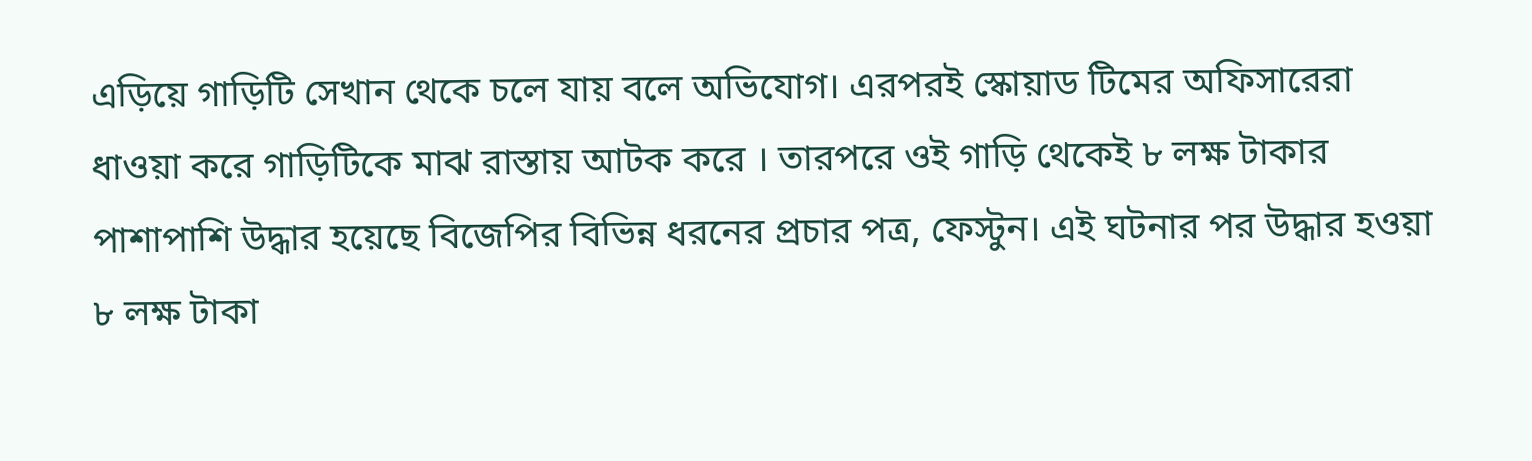এড়িয়ে গাড়িটি সেখান থেকে চলে যায় বলে অভিযোগ। এরপরই স্কোয়াড টিমের অফিসারেরা ধাওয়া করে গাড়িটিকে মাঝ রাস্তায় আটক করে । তারপরে ওই গাড়ি থেকেই ৮ লক্ষ টাকার পাশাপাশি উদ্ধার হয়েছে বিজেপির বিভিন্ন ধরনের প্রচার পত্র, ফেস্টুন। এই ঘটনার পর উদ্ধার হওয়া ৮ লক্ষ টাকা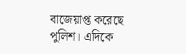বাজেয়াপ্ত করেছে পুলিশ। এদিকে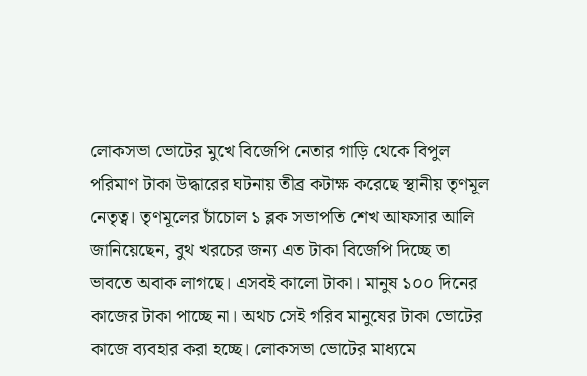লোকসভা ভোটের মুখে বিজেপি নেতার গাড়ি থেকে বিপুল পরিমাণ টাকা উদ্ধারের ঘটনায় তীব্র কটাক্ষ করেছে স্থানীয় তৃণমূল নেতৃত্ব। তৃণমূলের চাঁচোল ১ ব্লক সভাপতি শেখ আফসার আলি জানিয়েছেন, বুথ খরচের জন্য এত টাকা বিজেপি দিচ্ছে তা ভাবতে অবাক লাগছে। এসবই কালো টাকা। মানুষ ১০০ দিনের কাজের টাকা পাচ্ছে না। অথচ সেই গরিব মানুষের টাকা ভোটের কাজে ব্যবহার করা হচ্ছে। লোকসভা ভোটের মাধ্যমে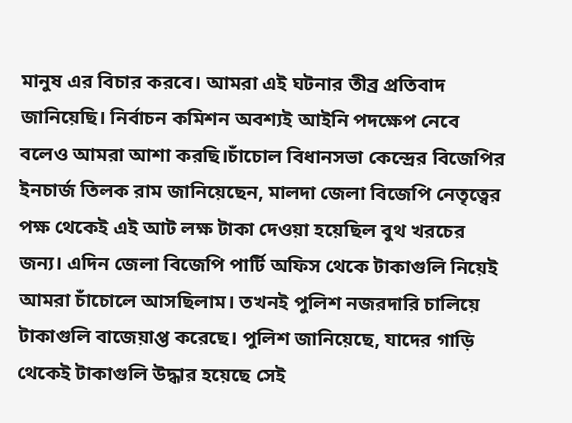মানুষ এর বিচার করবে। আমরা এই ঘটনার তীব্র প্রতিবাদ জানিয়েছি। নির্বাচন কমিশন অবশ্যই আইনি পদক্ষেপ নেবে বলেও আমরা আশা করছি।চাঁচোল বিধানসভা কেন্দ্রের বিজেপির ইনচার্জ তিলক রাম জানিয়েছেন, মালদা জেলা বিজেপি নেতৃত্বের পক্ষ থেকেই এই আট লক্ষ টাকা দেওয়া হয়েছিল বুথ খরচের জন্য। এদিন জেলা বিজেপি পার্টি অফিস থেকে টাকাগুলি নিয়েই আমরা চাঁচোলে আসছিলাম। তখনই পুলিশ নজরদারি চালিয়ে টাকাগুলি বাজেয়াপ্ত করেছে। পুলিশ জানিয়েছে, যাদের গাড়ি থেকেই টাকাগুলি উদ্ধার হয়েছে সেই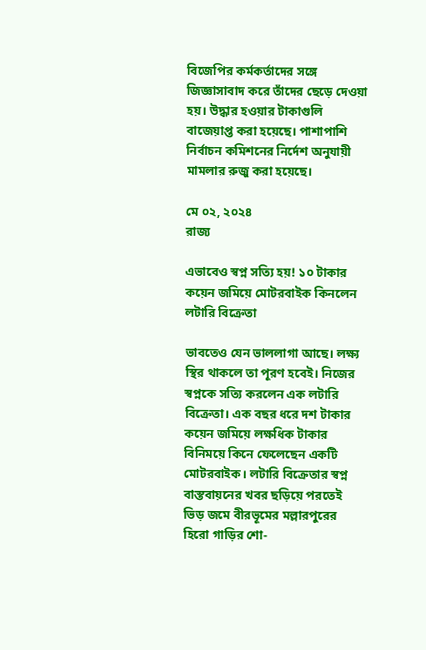বিজেপির কর্মকর্তাদের সঙ্গে জিজ্ঞাসাবাদ করে তাঁদের ছেড়ে দেওয়া হয়। উদ্ধার হওয়ার টাকাগুলি বাজেয়াপ্ত করা হয়েছে। পাশাপাশি নির্বাচন কমিশনের নির্দেশ অনুযায়ী মামলার রুজু করা হয়েছে।

মে ০২, ২০২৪
রাজ্য

এভাবেও স্বপ্ন সত্যি হয়! ১০ টাকার কয়েন জমিয়ে মোটরবাইক কিনলেন লটারি বিক্রেতা

ভাবতেও যেন ভাললাগা আছে। লক্ষ্য স্থির থাকলে তা পূরণ হবেই। নিজের স্বপ্নকে সত্যি করলেন এক লটারি বিক্রেতা। এক বছর ধরে দশ টাকার কয়েন জমিয়ে লক্ষধিক টাকার বিনিময়ে কিনে ফেলেছেন একটি মোটরবাইক। লটারি বিক্রেতার স্বপ্ন বাস্তবায়নের খবর ছড়িয়ে পরতেই ভিড় জমে বীরভূমের মল্লারপুরের হিরো গাড়ির শো-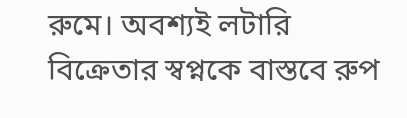রুমে। অবশ্যই লটারি বিক্রেতার স্বপ্নকে বাস্তবে রুপ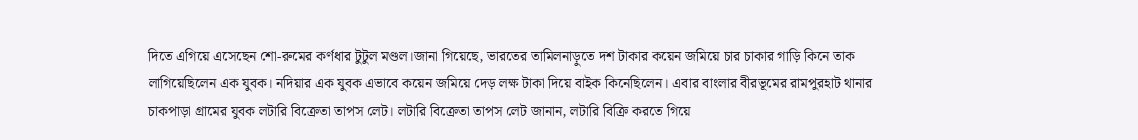দিতে এগিয়ে এসেছেন শো-রুমের কর্ণধার টুটুল মণ্ডল।জানা গিয়েছে, ভারতের তামিলনাড়ুতে দশ টাকার কয়েন জমিয়ে চার চাকার গাড়ি কিনে তাক লাগিয়েছিলেন এক যুবক। নদিয়ার এক যুবক এভাবে কয়েন জমিয়ে দেড় লক্ষ টাকা দিয়ে বাইক কিনেছিলেন। এবার বাংলার বীরভূমের রামপুরহাট থানার চাকপাড়া গ্রামের যুবক লটারি বিক্রেতা তাপস লেট। লটারি বিক্রেতা তাপস লেট জানান, লটারি বিক্রি করতে গিয়ে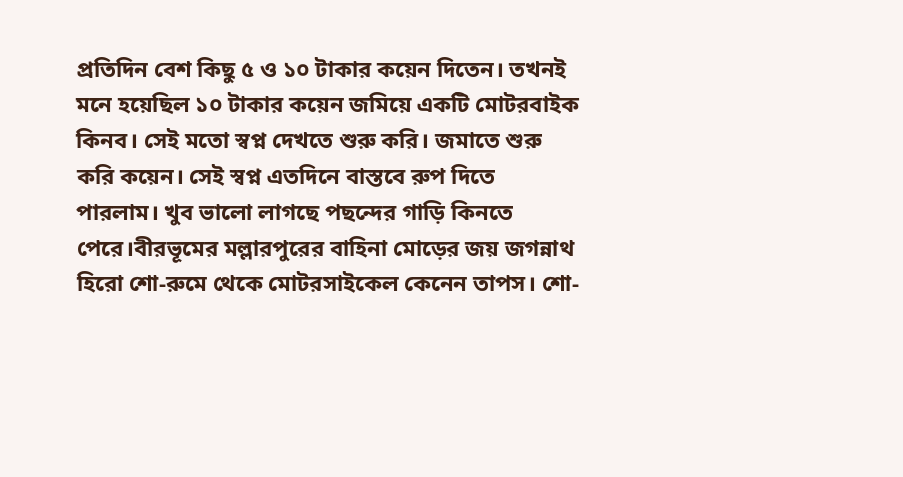প্রতিদিন বেশ কিছু ৫ ও ১০ টাকার কয়েন দিতেন। তখনই মনে হয়েছিল ১০ টাকার কয়েন জমিয়ে একটি মোটরবাইক কিনব। সেই মতো স্বপ্ন দেখতে শুরু করি। জমাতে শুরু করি কয়েন। সেই স্বপ্ন এতদিনে বাস্তবে রুপ দিতে পারলাম। খুব ভালো লাগছে পছন্দের গাড়ি কিনতে পেরে।বীরভূমের মল্লারপুরের বাহিনা মোড়ের জয় জগন্নাথ হিরো শো-রুমে থেকে মোটরসাইকেল কেনেন তাপস। শো-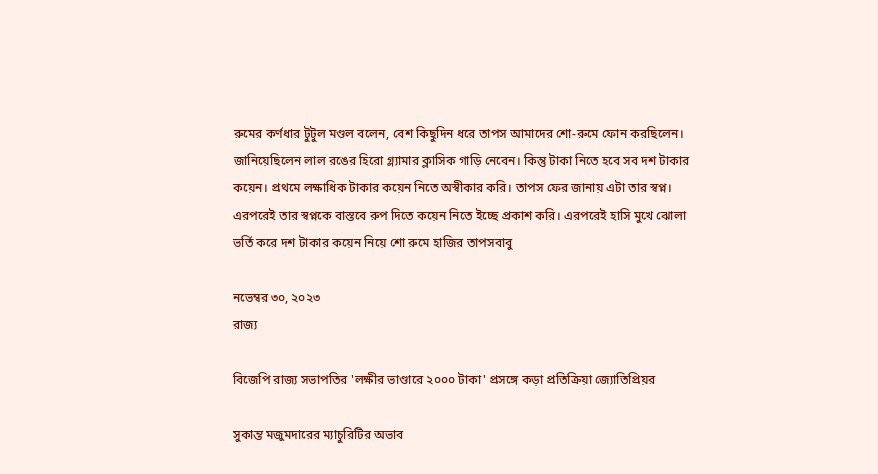রুমের কর্ণধার টুটুল মণ্ডল বলেন, বেশ কিছুদিন ধরে তাপস আমাদের শো-রুমে ফোন করছিলেন। জানিয়েছিলেন লাল রঙের হিরো গ্ল্যামার ক্লাসিক গাড়ি নেবেন। কিন্তু টাকা নিতে হবে সব দশ টাকার কয়েন। প্রথমে লক্ষাধিক টাকার কয়েন নিতে অস্বীকার করি। তাপস ফের জানায় এটা তার স্বপ্ন। এরপরেই তার স্বপ্নকে বাস্তবে রুপ দিতে কয়েন নিতে ইচ্ছে প্রকাশ করি। এরপরেই হাসি মুখে ঝোলা ভর্তি করে দশ টাকার কয়েন নিয়ে শো রুমে হাজির তাপসবাবু

নভেম্বর ৩০, ২০২৩
রাজ্য

বিজেপি রাজ্য সভাপতির 'লক্ষীর ভাণ্ডারে ২০০০ টাকা' প্রসঙ্গে কড়া প্রতিক্রিয়া জ্যোতিপ্রিয়র

সুকান্ত মজুমদারের ম্যাচুরিটির অভাব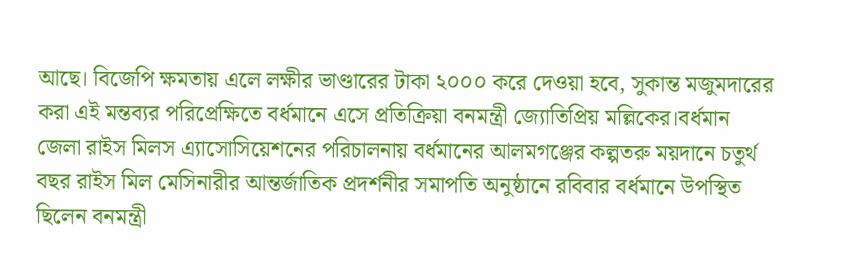আছে। বিজেপি ক্ষমতায় এলে লক্ষীর ভাণ্ডারের টাকা ২০০০ করে দেওয়া হবে, সুকান্ত মজুমদারের করা এই মন্তব্যর পরিপ্রেক্ষিতে বর্ধমানে এসে প্রতিক্রিয়া বনমন্ত্রী জ্যোতিপ্রিয় মল্লিকের।বর্ধমান জেলা রাইস মিলস এ্যাসোসিয়েশনের পরিচালনায় বর্ধমানের আলমগঞ্জের কল্পতরু ময়দানে চতুর্থ বছর রাইস মিল মেসিনারীর আন্তর্জাতিক প্রদর্শনীর সমাপতি অনুষ্ঠানে রবিবার বর্ধমানে উপস্থিত ছিলেন বনমন্ত্রী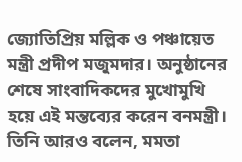জ্যোতিপ্রিয় মল্লিক ও পঞ্চায়েত মন্ত্রী প্রদীপ মজুমদার। অনুষ্ঠানের শেষে সাংবাদিকদের মুখোমুখি হয়ে এই মন্তব্যের করেন বনমন্ত্রী। তিনি আরও বলেন, মমতা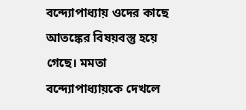বন্দ্যোপাধ্যায় ওদের কাছে আতঙ্কের বিষয়বস্তু হয়ে গেছে। মমতা বন্দ্যোপাধ্যায়কে দেখলে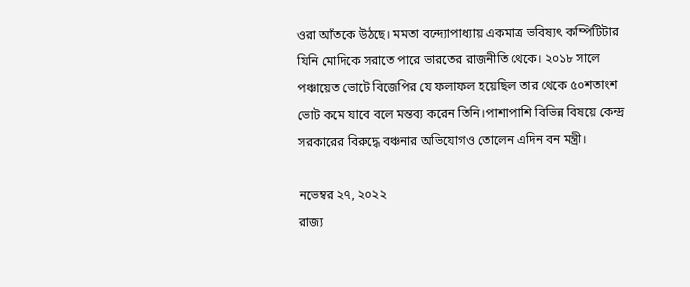ওরা আঁতকে উঠছে। মমতা বন্দ্যোপাধ্যায় একমাত্র ভবিষ্যৎ কম্পিটিটার যিনি মোদিকে সরাতে পারে ভারতের রাজনীতি থেকে। ২০১৮ সালে পঞ্চায়েত ভোটে বিজেপির যে ফলাফল হয়েছিল তার থেকে ৫০শতাংশ ভোট কমে যাবে বলে মন্তব্য করেন তিনি।পাশাপাশি বিভিন্ন বিষয়ে কেন্দ্র সরকারের বিরুদ্ধে বঞ্চনার অভিযোগও তোলেন এদিন বন মন্ত্রী।

নভেম্বর ২৭, ২০২২
রাজ্য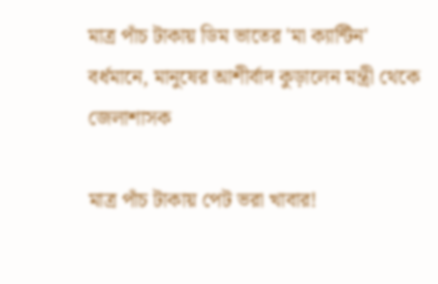মাত্র পাঁচ টাকায় ডিম ভাতের 'মা ক্যান্টিন' বর্ধমানে, মানুষের আশীর্বাদ কুড়ালেন মন্ত্রী থেকে জেলাশাসক

মাত্র পাঁচ টাকায় পেট ভরা খাবার!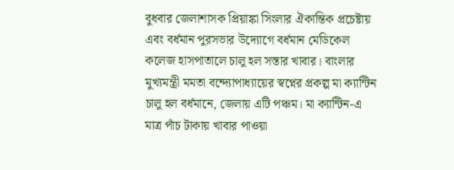বুধবার জেলাশাসক প্রিয়াঙ্কা সিংলার ঐকান্তিক প্রচেষ্টায় এবং বর্ধমান পুরসভার উদ্যোগে বর্ধমান মেডিকেল কলেজ হাসপাতালে চালু হল সস্তার খাবার। বাংলার মুখ্যমন্ত্রী মমতা বন্দ্যোপাধ্যায়ের স্বপ্নের প্রকল্প মা ক্যান্টিন চালু হল বর্ধমানে, জেলায় এটি পঞ্চম। মা ক্যান্টিন-এ মাত্র পাঁচ টাকায় খাবার পাওয়া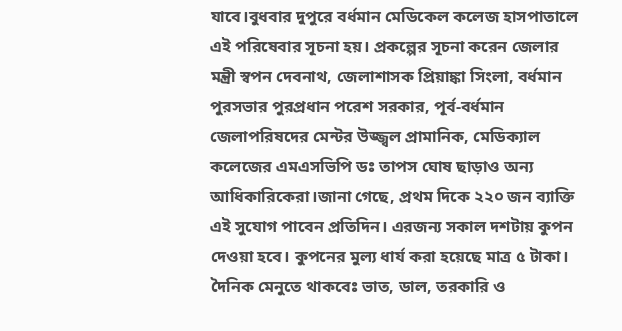যাবে।বুধবার দুপুরে বর্ধমান মেডিকেল কলেজ হাসপাতালে এই পরিষেবার সূচনা হয়। প্রকল্পের সূচনা করেন জেলার মন্ত্রী স্বপন দেবনাথ, জেলাশাসক প্রিয়াঙ্কা সিংলা, বর্ধমান পুরসভার পুরপ্রধান পরেশ সরকার, পূর্ব-বর্ধমান জেলাপরিষদের মেন্টর উজ্জ্বল প্রামানিক, মেডিক্যাল কলেজের এমএসভিপি ডঃ তাপস ঘোষ ছাড়াও অন্য আধিকারিকেরা।জানা গেছে, প্রথম দিকে ২২০ জন ব্যাক্তি এই সুযোগ পাবেন প্রতিদিন। এরজন্য সকাল দশটায় কুপন দেওয়া হবে। কুপনের মুল্য ধার্য করা হয়েছে মাত্র ৫ টাকা। দৈনিক মেনুতে থাকবেঃ ভাত, ডাল, তরকারি ও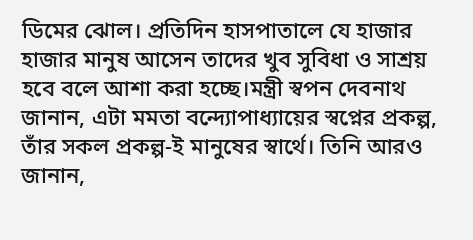ডিমের ঝোল। প্রতিদিন হাসপাতালে যে হাজার হাজার মানুষ আসেন তাদের খুব সুবিধা ও সাশ্রয় হবে বলে আশা করা হচ্ছে।মন্ত্রী স্বপন দেবনাথ জানান, এটা মমতা বন্দ্যোপাধ্যায়ের স্বপ্নের প্রকল্প, তাঁর সকল প্রকল্প-ই মানুষের স্বার্থে। তিনি আরও জানান,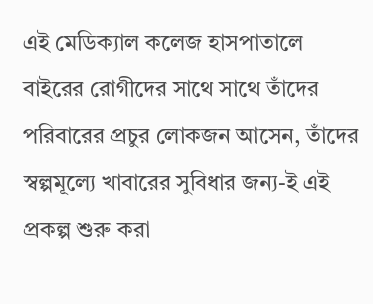এই মেডিক্যাল কলেজ হাসপাতালে বাইরের রোগীদের সাথে সাথে তাঁদের পরিবারের প্রচুর লোকজন আসেন, তাঁদের স্বল্পমূল্যে খাবারের সুবিধার জন্য-ই এই প্রকল্প শুরু করা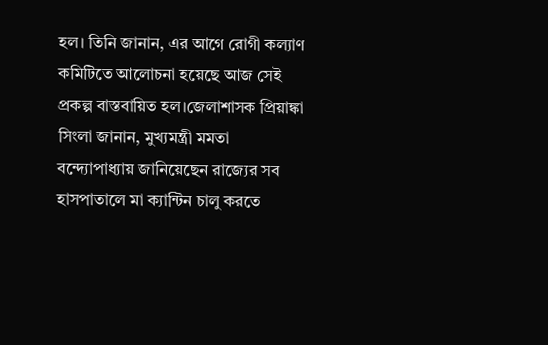হল। তিনি জানান, এর আগে রোগী কল্যাণ কমিটিতে আলোচনা হয়েছে আজ সেই প্রকল্প বাস্তবায়িত হল।জেলাশাসক প্রিয়াঙ্কা সিংলা জানান, মুখ্যমন্ত্রী মমতা বন্দ্যোপাধ্যায় জানিয়েছেন রাজ্যের সব হাসপাতালে মা ক্যান্টিন চালু করতে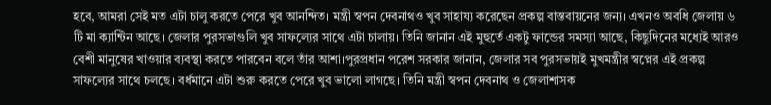হবে, আমরা সেই মত এটা চালু করতে পেরে খুব আনন্দিত। মন্ত্রী স্বপন দেবনাথও খুব সাহায্য করেছেন প্রকল্প বাস্তবায়নের জন্য। এখনও অবধি জেলায় ৬ টি মা ক্যান্টিন আছে। জেলার পুরসভাগুলি খুব সাফল্যের সাথে এটা চালায়। তিনি জানান এই মুহুর্তে একটু ফান্ডের সমস্যা আছে, কিছুদিনের মধ্যেই আরও বেশী মানুষের খাওয়ার ব্যবস্থা করতে পারবেন বলে তাঁর আশা।পুরপ্রধান পরেশ সরকার জানান, জেলার সব পুরসভায়ই মুখমন্ত্রীর স্বপ্নের এই প্রকল্প সাফল্যের সাথে চলছে। বর্ধমানে এটা শুরু করতে পেরে খুব ভালো লাগছে। তিনি মন্ত্রী স্বপন দেবনাথ ও জেলাশাসক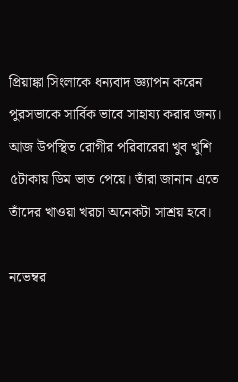প্রিয়াঙ্কা সিংলাকে ধন্যবাদ জ্ঞ্যাপন করেন পুরসভাকে সার্বিক ভাবে সাহায্য করার জন্য। আজ উপস্থিত রোগীর পরিবারেরা খুব খুশি ৫টাকায় ডিম ভাত পেয়ে। তাঁরা জানান এতে তাঁদের খাওয়া খরচা অনেকটা সাশ্রয় হবে।

নভেম্বর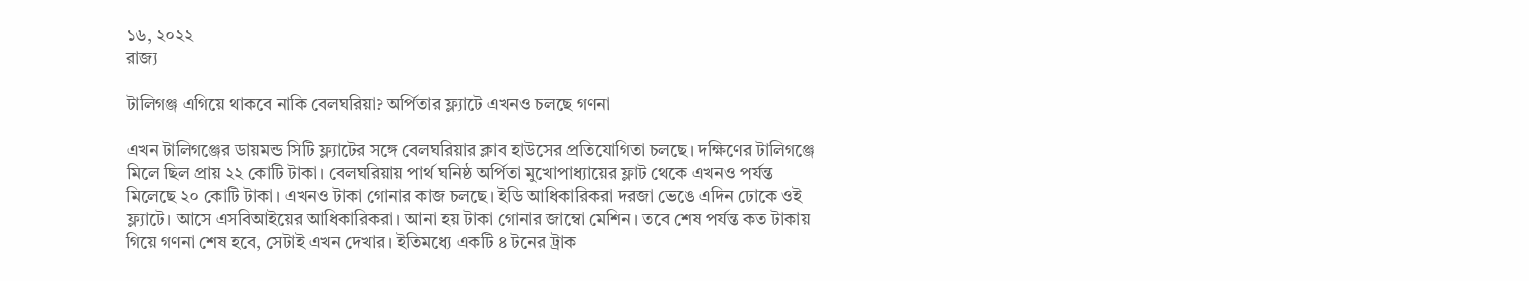১৬, ২০২২
রাজ্য

টালিগঞ্জ এগিয়ে থাকবে নাকি বেলঘরিয়া? অর্পিতার ফ্ল্যাটে এখনও চলছে গণনা

এখন টালিগঞ্জের ডায়মন্ড সিটি ফ্ল্যাটের সঙ্গে বেলঘরিয়ার ক্লাব হাউসের প্রতিযোগিতা চলছে। দক্ষিণের টালিগঞ্জে মিলে ছিল প্রায় ২২ কোটি টাকা। বেলঘরিয়ায় পার্থ ঘনিষ্ঠ অর্পিতা মুখোপাধ্যায়ের ফ্লাট থেকে এখনও পর্যন্ত মিলেছে ২০ কোটি টাকা। এখনও টাকা গোনার কাজ চলছে। ইডি আধিকারিকরা দরজা ভেঙে এদিন ঢোকে ওই ফ্ল্যাটে। আসে এসবিআইয়ের আধিকারিকরা। আনা হয় টাকা গোনার জাম্বো মেশিন। তবে শেষ পর্যন্ত কত টাকায় গিয়ে গণনা শেষ হবে, সেটাই এখন দেখার। ইতিমধ্যে একটি ৪ টনের ট্রাক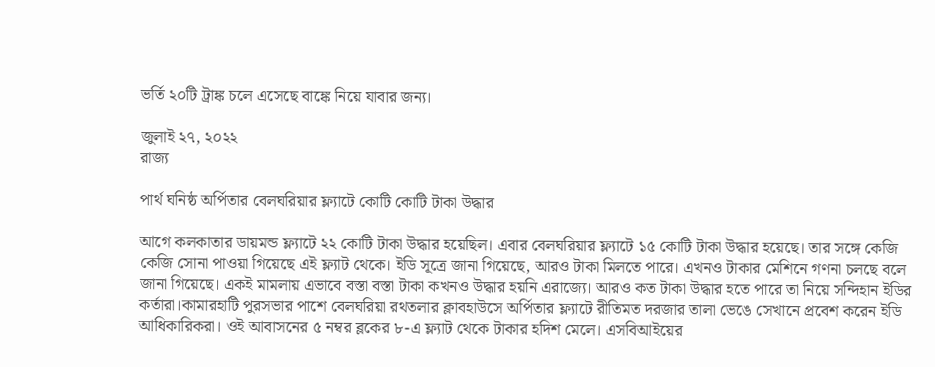ভর্তি ২০টি ট্রাঙ্ক চলে এসেছে বাঙ্কে নিয়ে যাবার জন্য।

জুলাই ২৭, ২০২২
রাজ্য

পার্থ ঘনিষ্ঠ অর্পিতার বেলঘরিয়ার ফ্ল্যাটে কোটি কোটি টাকা উদ্ধার

আগে কলকাতার ডায়মন্ড ফ্ল্যাটে ২২ কোটি টাকা উদ্ধার হয়েছিল। এবার বেলঘরিয়ার ফ্ল্যাটে ১৫ কোটি টাকা উদ্ধার হয়েছে। তার সঙ্গে কেজি কেজি সোনা পাওয়া গিয়েছে এই ফ্ল্যাট থেকে। ইডি সূত্রে জানা গিয়েছে, আরও টাকা মিলতে পারে। এখনও টাকার মেশিনে গণনা চলছে বলে জানা গিয়েছে। একই মামলায় এভাবে বস্তা বস্তা টাকা কখনও উদ্ধার হয়নি এরাজ্যে। আরও কত টাকা উদ্ধার হতে পারে তা নিয়ে সন্দিহান ইডির কর্তারা।কামারহাটি পুরসভার পাশে বেলঘরিয়া রথতলার ক্লাবহাউসে অর্পিতার ফ্ল্যাটে রীতিমত দরজার তালা ভেঙে সেখানে প্রবেশ করেন ইডি আধিকারিকরা। ওই আবাসনের ৫ নম্বর ব্লকের ৮-এ ফ্ল্যাট থেকে টাকার হদিশ মেলে। এসবিআইয়ের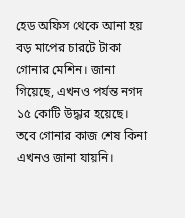হেড অফিস থেকে আনা হয় বড় মাপের চারটে টাকা গোনার মেশিন। জানা গিয়েছে, এখনও পর্যন্ত নগদ ১৫ কোটি উদ্ধার হয়েছে। তবে গোনার কাজ শেষ কিনা এখনও জানা যায়নি।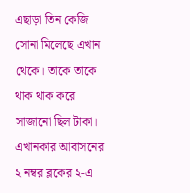এছাড়া তিন কেজি সোনা মিলেছে এখান থেকে। তাকে তাকে থাক থাক করে সাজানো ছিল টাকা। এখানকার আবাসনের ২ নম্বর ব্লকের ২-এ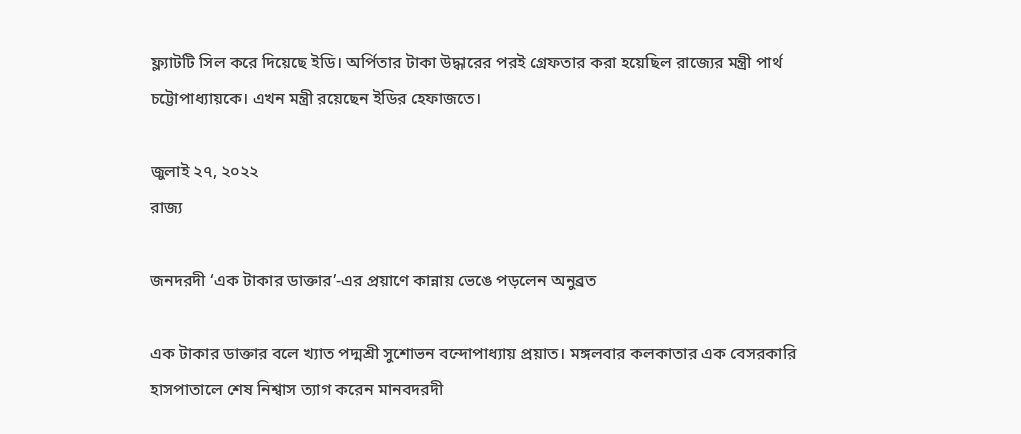ফ্ল্যাটটি সিল করে দিয়েছে ইডি। অর্পিতার টাকা উদ্ধারের পরই গ্রেফতার করা হয়েছিল রাজ্যের মন্ত্রী পার্থ চট্টোপাধ্যায়কে। এখন মন্ত্রী রয়েছেন ইডির হেফাজতে।

জুলাই ২৭, ২০২২
রাজ্য

জনদরদী ‘এক টাকার ডাক্তার’-এর প্রয়াণে কান্নায় ভেঙে পড়লেন অনুব্রত

এক টাকার ডাক্তার বলে খ্যাত পদ্মশ্রী সুশোভন বন্দোপাধ্যায় প্রয়াত। মঙ্গলবার কলকাতার এক বেসরকারি হাসপাতালে শেষ নিশ্বাস ত্যাগ করেন মানবদরদী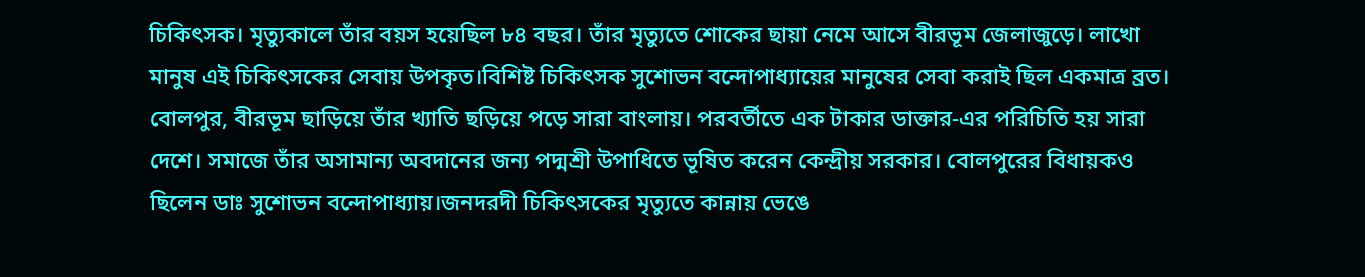চিকিৎসক। মৃত্যুকালে তাঁর বয়স হয়েছিল ৮৪ বছর। তাঁর মৃত্যুতে শোকের ছায়া নেমে আসে বীরভূম জেলাজুড়ে। লাখো মানুষ এই চিকিৎসকের সেবায় উপকৃত।বিশিষ্ট চিকিৎসক সুশোভন বন্দোপাধ্যায়ের মানুষের সেবা করাই ছিল একমাত্র ব্রত। বোলপুর, বীরভূম ছাড়িয়ে তাঁর খ্যাতি ছড়িয়ে পড়ে সারা বাংলায়। পরবর্তীতে এক টাকার ডাক্তার-এর পরিচিতি হয় সারা দেশে। সমাজে তাঁর অসামান্য অবদানের জন্য পদ্মশ্রী উপাধিতে ভূষিত করেন কেন্দ্রীয় সরকার। বোলপুরের বিধায়কও ছিলেন ডাঃ সুশোভন বন্দোপাধ্যায়।জনদরদী চিকিৎসকের মৃত্যুতে কান্নায় ভেঙে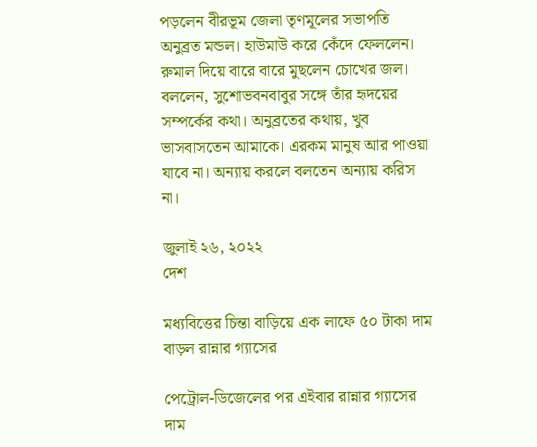পড়লেন বীরভূম জেলা তৃণমূলের সভাপতি অনুব্রত মন্ডল। হাউমাউ করে কেঁদে ফেললেন। রুমাল দিয়ে বারে বারে মুছলেন চোখের জল। বললেন, সুশোভবনবাবুর সঙ্গে তাঁর হৃদয়ের সম্পর্কের কথা। অনুব্রতের কথায়, খুব ভাসবাসতেন আমাকে। এরকম মানুষ আর পাওয়া যাবে না। অন্যায় করলে বলতেন অন্যায় করিস না।

জুলাই ২৬, ২০২২
দেশ

মধ্যবিত্তের চিন্তা বাড়িয়ে এক লাফে ৫০ টাকা দাম বাড়ল রান্নার গ্যাসের

পেট্রোল-ডিজেলের পর এইবার রান্নার গ্যাসের দাম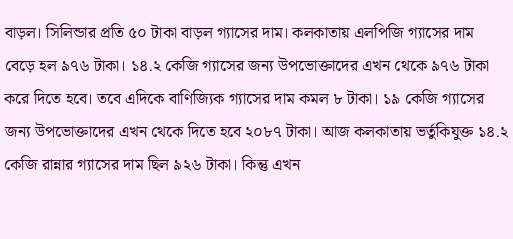বাড়ল। সিলিন্ডার প্রতি ৫০ টাকা বাড়ল গ্যাসের দাম। কলকাতায় এলপিজি গ্যাসের দাম বেড়ে হল ৯৭৬ টাকা। ১৪.২ কেজি গ্যাসের জন্য উপভোক্তাদের এখন থেকে ৯৭৬ টাকা করে দিতে হবে। তবে এদিকে বাণিজ্যিক গ্যাসের দাম কমল ৮ টাকা। ১৯ কেজি গ্যাসের জন্য উপভোক্তাদের এখন থেকে দিতে হবে ২০৮৭ টাকা। আজ কলকাতায় ভর্তুকিযুক্ত ১৪.২ কেজি রান্নার গ্যাসের দাম ছিল ৯২৬ টাকা। কিন্তু এখন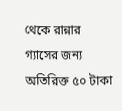থেকে রান্নার গ্যাসের জন্য অতিরিক্ত ৫০ টাকা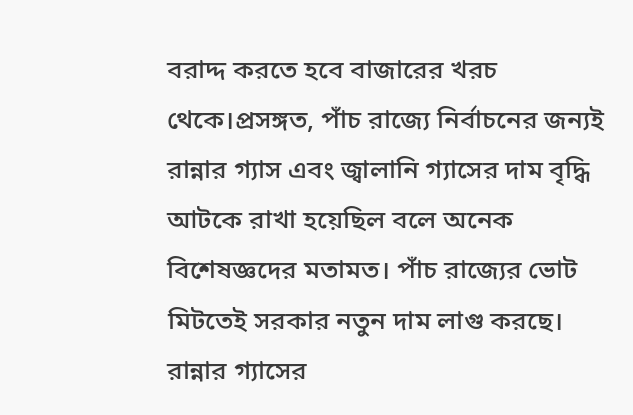বরাদ্দ করতে হবে বাজারের খরচ থেকে।প্রসঙ্গত, পাঁচ রাজ্যে নির্বাচনের জন্যই রান্নার গ্যাস এবং জ্বালানি গ্যাসের দাম বৃদ্ধি আটকে রাখা হয়েছিল বলে অনেক বিশেষজ্ঞদের মতামত। পাঁচ রাজ্যের ভোট মিটতেই সরকার নতুন দাম লাগু করছে। রান্নার গ্যাসের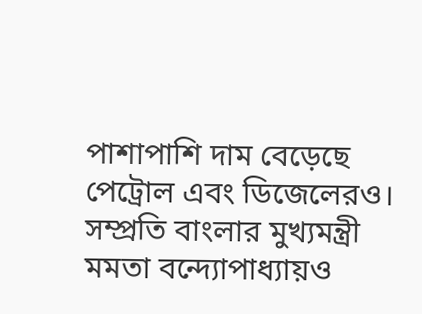পাশাপাশি দাম বেড়েছে পেট্রোল এবং ডিজেলেরও। সম্প্রতি বাংলার মুখ্যমন্ত্রী মমতা বন্দ্যোপাধ্যায়ও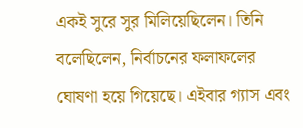একই সুরে সুর মিলিয়েছিলেন। তিনি বলেছিলেন, নির্বাচনের ফলাফলের ঘোষণা হয়ে গিয়েছে। এইবার গ্যাস এবং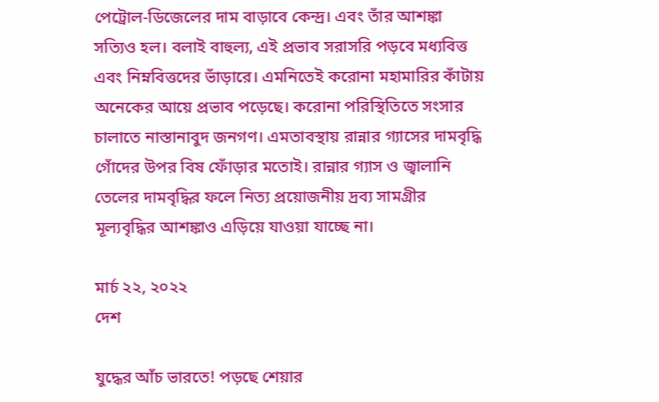পেট্রোল-ডিজেলের দাম বাড়াবে কেন্দ্র। এবং তাঁর আশঙ্কা সত্যিও হল। বলাই বাহুল্য, এই প্রভাব সরাসরি পড়বে মধ্যবিত্ত এবং নিম্নবিত্তদের ভাঁড়ারে। এমনিতেই করোনা মহামারির কাঁটায় অনেকের আয়ে প্রভাব পড়েছে। করোনা পরিস্থিতিতে সংসার চালাতে নাস্তানাবুদ জনগণ। এমতাবস্থায় রান্নার গ্যাসের দামবৃদ্ধি গোঁদের উপর বিষ ফোঁড়ার মতোই। রান্নার গ্যাস ও জ্বালানি তেলের দামবৃদ্ধির ফলে নিত্য প্রয়োজনীয় দ্রব্য সামগ্রীর মূল্যবৃদ্ধির আশঙ্কাও এড়িয়ে যাওয়া যাচ্ছে না।

মার্চ ২২, ২০২২
দেশ

যুদ্ধের আঁচ ভারতে! পড়ছে শেয়ার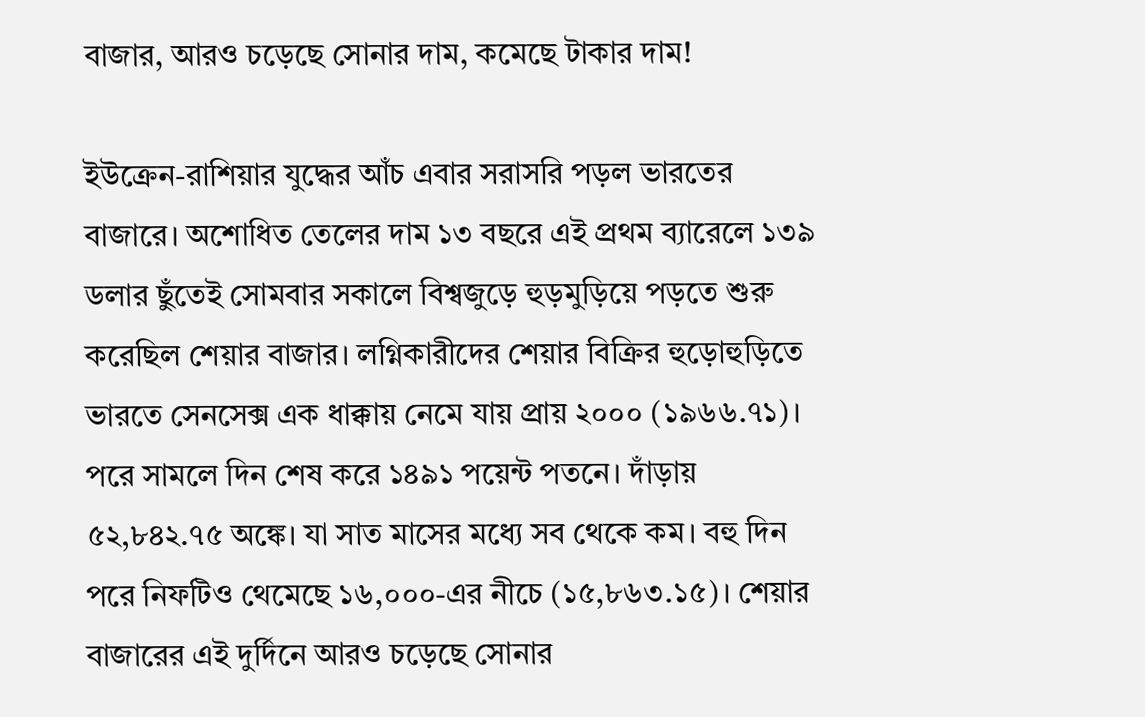বাজার, আরও চড়েছে সোনার দাম, কমেছে টাকার দাম!

ইউক্রেন-রাশিয়ার যুদ্ধের আঁচ এবার সরাসরি পড়ল ভারতের বাজারে। অশোধিত তেলের দাম ১৩ বছরে এই প্রথম ব্যারেলে ১৩৯ ডলার ছুঁতেই সোমবার সকালে বিশ্বজুড়ে হুড়মুড়িয়ে পড়তে শুরু করেছিল শেয়ার বাজার। লগ্নিকারীদের শেয়ার বিক্রির হুড়োহুড়িতে ভারতে সেনসেক্স এক ধাক্কায় নেমে যায় প্রায় ২০০০ (১৯৬৬.৭১)। পরে সামলে দিন শেষ করে ১৪৯১ পয়েন্ট পতনে। দাঁড়ায় ৫২,৮৪২.৭৫ অঙ্কে। যা সাত মাসের মধ্যে সব থেকে কম। বহু দিন পরে নিফটিও থেমেছে ১৬,০০০-এর নীচে (১৫,৮৬৩.১৫)। শেয়ার বাজারের এই দুর্দিনে আরও চড়েছে সোনার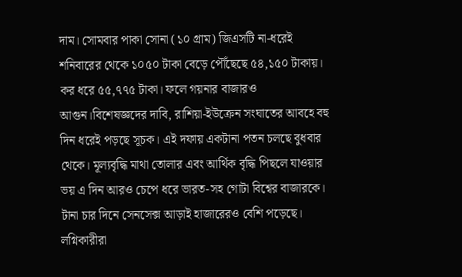দাম। সোমবার পাকা সোনা (১০ গ্রাম) জিএসটি না-ধরেই শনিবারের থেকে ১০৫০ টাকা বেড়ে পৌঁছেছে ৫৪,১৫০ টাকায়। কর ধরে ৫৫,৭৭৫ টাকা। ফলে গয়নার বাজারও আগুন।বিশেষজ্ঞদের দাবি, রাশিয়া-ইউক্রেন সংঘাতের আবহে বহু দিন ধরেই পড়ছে সূচক। এই দফায় একটানা পতন চলছে বুধবার থেকে। মূল্যবৃদ্ধি মাথা তোলার এবং আর্থিক বৃদ্ধি পিছলে যাওয়ার ভয় এ দিন আরও চেপে ধরে ভারত-সহ গোটা বিশ্বের বাজারকে। টানা চার দিনে সেনসেক্স আড়াই হাজারেরও বেশি পড়েছে। লগ্নিকারীরা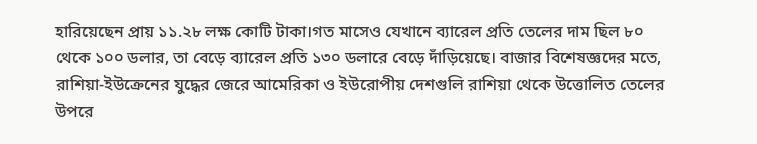হারিয়েছেন প্রায় ১১.২৮ লক্ষ কোটি টাকা।গত মাসেও যেখানে ব্যারেল প্রতি তেলের দাম ছিল ৮০ থেকে ১০০ ডলার, তা বেড়ে ব্যারেল প্রতি ১৩০ ডলারে বেড়ে দাঁড়িয়েছে। বাজার বিশেষজ্ঞদের মতে, রাশিয়া-ইউক্রেনের যুদ্ধের জেরে আমেরিকা ও ইউরোপীয় দেশগুলি রাশিয়া থেকে উত্তোলিত তেলের উপরে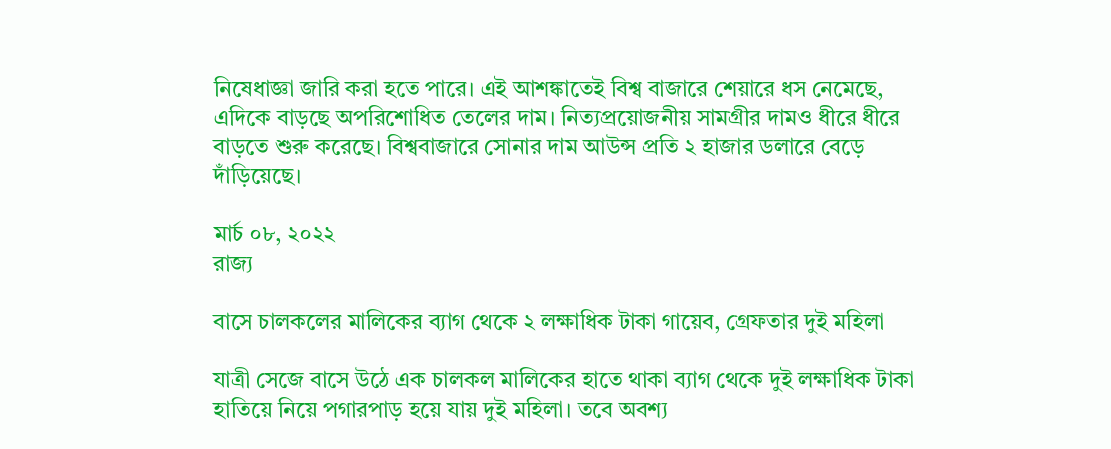নিষেধাজ্ঞা জারি করা হতে পারে। এই আশঙ্কাতেই বিশ্ব বাজারে শেয়ারে ধস নেমেছে, এদিকে বাড়ছে অপরিশোধিত তেলের দাম। নিত্যপ্রয়োজনীয় সামগ্রীর দামও ধীরে ধীরে বাড়তে শুরু করেছে। বিশ্ববাজারে সোনার দাম আউন্স প্রতি ২ হাজার ডলারে বেড়ে দাঁড়িয়েছে।

মার্চ ০৮, ২০২২
রাজ্য

বাসে চালকলের মালিকের ব্যাগ থেকে ২ লক্ষাধিক টাকা গায়েব, গ্রেফতার দুই মহিলা

যাত্রী সেজে বাসে উঠে এক চালকল মালিকের হাতে থাকা ব্যাগ থেকে দুই লক্ষাধিক টাকা হাতিয়ে নিয়ে পগারপাড় হয়ে যায় দুই মহিলা। তবে অবশ্য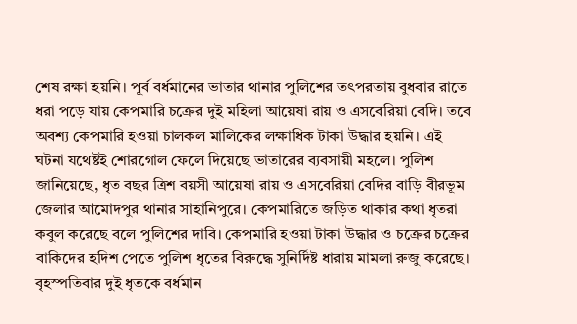শেষ রক্ষা হয়নি। পূর্ব বর্ধমানের ভাতার থানার পুলিশের তৎপরতায় বুধবার রাতে ধরা পড়ে যায় কেপমারি চক্রের দুই মহিলা আয়েষা রায় ও এসবেরিয়া বেদি। তবে অবশ্য কেপমারি হওয়া চালকল মালিকের লক্ষাধিক টাকা উদ্ধার হয়নি। এই ঘটনা যথেষ্টই শোরগোল ফেলে দিয়েছে ভাতারের ব্যবসায়ী মহলে। পুলিশ জানিয়েছে, ধৃত বছর ত্রিশ বয়সী আয়েষা রায় ও এসবেরিয়া বেদির বাড়ি বীরভূম জেলার আমোদপুর থানার সাহানিপুরে। কেপমারিতে জড়িত থাকার কথা ধৃতরা কবুল করেছে বলে পুলিশের দাবি। কেপমারি হওয়া টাকা উদ্ধার ও চক্রের চক্রের বাকিদের হদিশ পেতে পুলিশ ধৃতের বিরুদ্ধে সুনির্দিষ্ট ধারায় মামলা রুজু করেছে। বৃহস্পতিবার দুই ধৃতকে বর্ধমান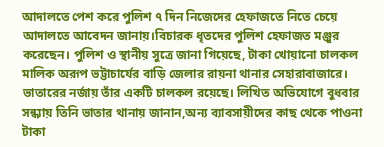আদালতে পেশ করে পুলিশ ৭ দিন নিজেদের হেফাজতে নিতে চেয়ে আদালতে আবেদন জানায়।বিচারক ধৃতদের পুলিশ হেফাজত মঞ্জুর করেছেন। পুলিশ ও স্থানীয় সুত্রে জানা গিয়েছে, টাকা খোয়ানো চালকল মালিক অরূপ ভট্টাচার্যের বাড়ি জেলার রায়না থানার সেহারাবাজারে। ভাতারের নর্জায় তাঁর একটি চালকল রয়েছে। লিখিত অভিযোগে বুধবার সন্ধ্যায় তিনি ভাতার থানায় জানান,অন্য ব্যাবসায়ীদের কাছ থেকে পাওনা টাকা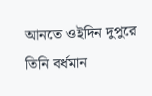আনতে ওইদিন দুপুরে তিনি বর্ধমান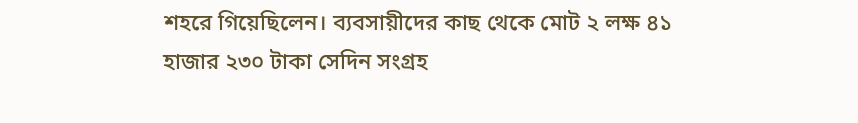শহরে গিয়েছিলেন। ব্যবসায়ীদের কাছ থেকে মোট ২ লক্ষ ৪১ হাজার ২৩০ টাকা সেদিন সংগ্রহ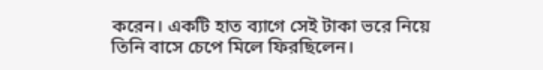করেন। একটি হাত ব্যাগে সেই টাকা ভরে নিয়ে তিনি বাসে চেপে মিলে ফিরছিলেন।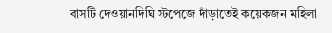বাসটি দেওয়ানদিঘি স্টপেজে দাঁড়াতেই কয়েকজন মহিলা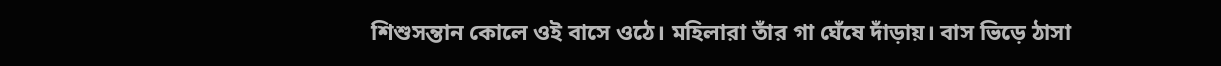শিশুসন্তান কোলে ওই বাসে ওঠে। মহিলারা তাঁর গা ঘেঁষে দাঁড়ায়। বাস ভিড়ে ঠাসা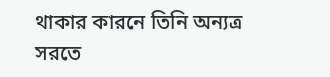থাকার কারনে তিনি অন্যত্র সরতে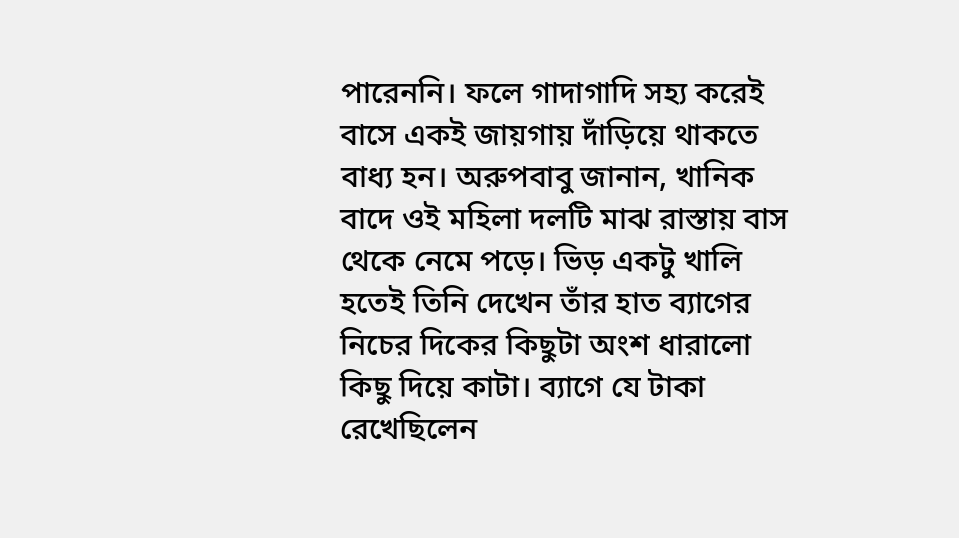পারেননি। ফলে গাদাগাদি সহ্য করেই বাসে একই জায়গায় দাঁড়িয়ে থাকতে বাধ্য হন। অরুপবাবু জানান, খানিক বাদে ওই মহিলা দলটি মাঝ রাস্তায় বাস থেকে নেমে পড়ে। ভিড় একটু খালি হতেই তিনি দেখেন তাঁর হাত ব্যাগের নিচের দিকের কিছুটা অংশ ধারালো কিছু দিয়ে কাটা। ব্যাগে যে টাকা রেখেছিলেন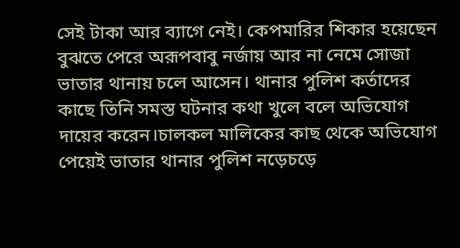সেই টাকা আর ব্যাগে নেই। কেপমারির শিকার হয়েছেন বুঝতে পেরে অরূপবাবু নর্জায় আর না নেমে সোজা ভাতার থানায় চলে আসেন। থানার পুলিশ কর্তাদের কাছে তিনি সমস্ত ঘটনার কথা খুলে বলে অভিযোগ দায়ের করেন।চালকল মালিকের কাছ থেকে অভিযোগ পেয়েই ভাতার থানার পুলিশ নড়েচড়ে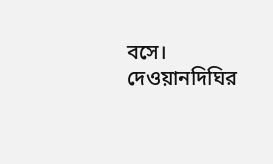বসে। দেওয়ানদিঘির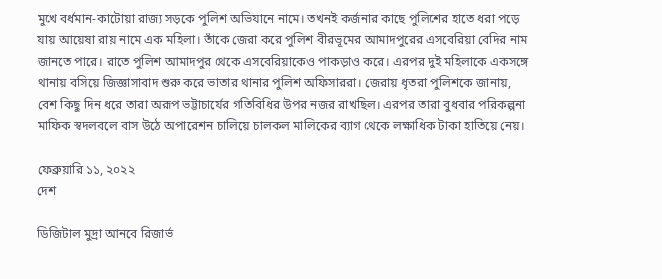মুখে বর্ধমান-কাটোয়া রাজ্য সড়কে পুলিশ অভিযানে নামে। তখনই কর্জনার কাছে পুলিশের হাতে ধরা পড়ে যায় আয়েষা রায় নামে এক মহিলা। তাঁকে জেরা করে পুলিশ বীরভূমের আমাদপুরের এসবেরিয়া বেদির নাম জানতে পারে। রাতে পুলিশ আমাদপুর থেকে এসবেরিয়াকেও পাকড়াও করে। এরপর দুই মহিলাকে একসঙ্গে থানায় বসিয়ে জিজ্ঞাসাবাদ শুরু করে ভাতার থানার পুলিশ অফিসাররা। জেরায় ধৃতরা পুলিশকে জানায়, বেশ কিছু দিন ধরে তারা অরূপ ভট্টাচার্যের গতিবিধির উপর নজর রাখছিল। এরপর তারা বুধবার পরিকল্পনা মাফিক স্বদলবলে বাস উঠে অপারেশন চালিয়ে চালকল মালিকের ব্যাগ থেকে লক্ষাধিক টাকা হাতিয়ে নেয়।

ফেব্রুয়ারি ১১, ২০২২
দেশ

ডিজিটাল মুদ্রা আনবে রিজার্ভ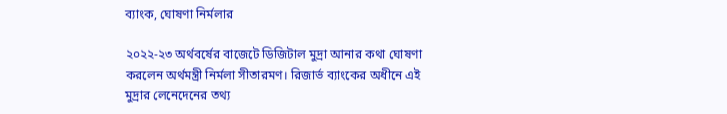ব্যাংক, ঘোষণা নির্মলার

২০২২-২৩ অর্থবর্ষের বাজেটে ডিজিটাল মুদ্রা আনার কথা ঘোষণা করলেন অর্থমন্ত্রী নির্মলা সীতারমণ। রিজার্ভ ব্যাংকের অধীনে এই মুদ্রার লেনেদেনের তথ্য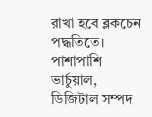রাখা হবে ব্লকচেন পদ্ধতিতে। পাশাপাশি ভার্চুয়াল, ডিজিটাল সম্পদ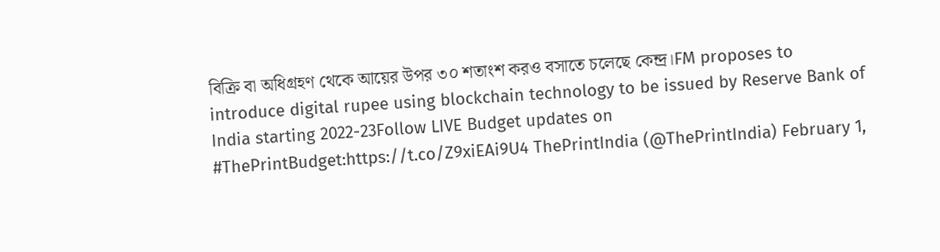বিক্রি বা অধিগ্রহণ থেকে আয়ের উপর ৩০ শতাংশ করও বসাতে চলেছে কেন্দ্র।FM proposes to introduce digital rupee using blockchain technology to be issued by Reserve Bank of India starting 2022-23Follow LIVE Budget updates on #ThePrintBudget:https://t.co/Z9xiEAi9U4 ThePrintIndia (@ThePrintIndia) February 1,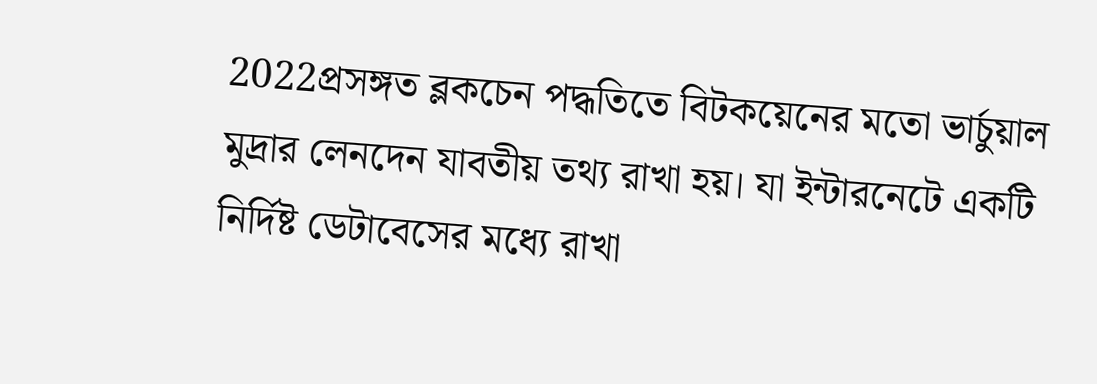2022প্রসঙ্গত ব্লকচেন পদ্ধতিতে বিটকয়েনের মতো ভার্চুয়াল মুদ্রার লেনদেন যাবতীয় তথ্য রাখা হয়। যা ইন্টারনেটে একটি নির্দিষ্ট ডেটাবেসের মধ্যে রাখা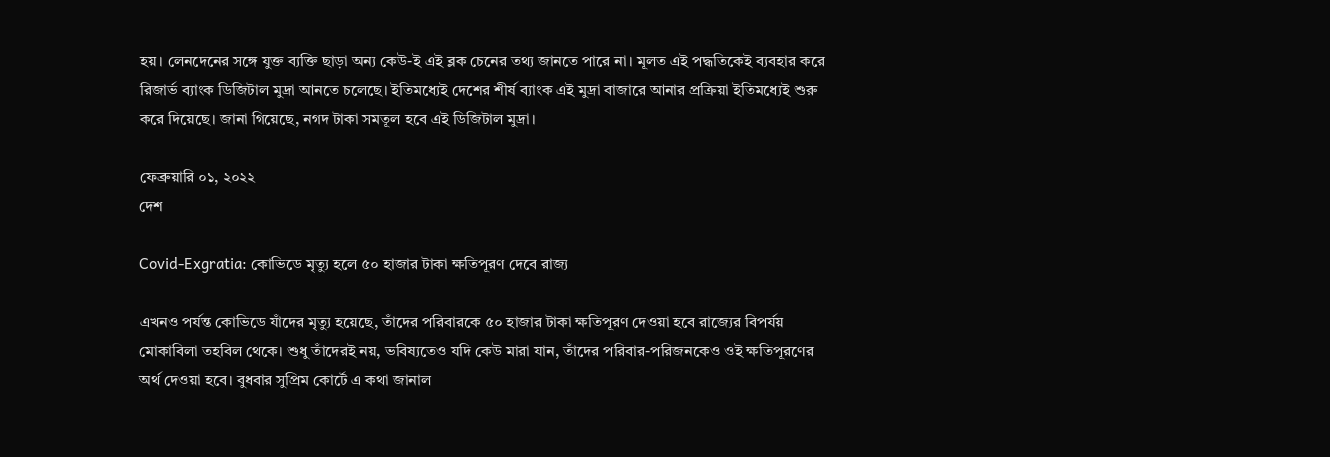হয়। লেনদেনের সঙ্গে যুক্ত ব্যক্তি ছাড়া অন্য কেউ-ই এই ব্লক চেনের তথ্য জানতে পারে না। মূলত এই পদ্ধতিকেই ব্যবহার করে রিজার্ভ ব্যাংক ডিজিটাল মুদ্রা আনতে চলেছে। ইতিমধ্যেই দেশের শীর্ষ ব্যাংক এই মুদ্রা বাজারে আনার প্রক্রিয়া ইতিমধ্যেই শুরু করে দিয়েছে। জানা গিয়েছে, নগদ টাকা সমতূল হবে এই ডিজিটাল মুদ্রা।

ফেব্রুয়ারি ০১, ২০২২
দেশ

Covid-Exgratia: কোভিডে মৃত্যু হলে ৫০ হাজার টাকা ক্ষতিপূরণ দেবে রাজ্য

এখনও পর্যন্ত কোভিডে যাঁদের মৃত্যু হয়েছে, তাঁদের পরিবারকে ৫০ হাজার টাকা ক্ষতিপূরণ দেওয়া হবে রাজ্যের বিপর্যয় মোকাবিলা তহবিল থেকে। শুধু তাঁদেরই নয়, ভবিষ্যতেও যদি কেউ মারা যান, তাঁদের পরিবার-পরিজনকেও ওই ক্ষতিপূরণের অর্থ দেওয়া হবে। বুধবার সুপ্রিম কোর্টে এ কথা জানাল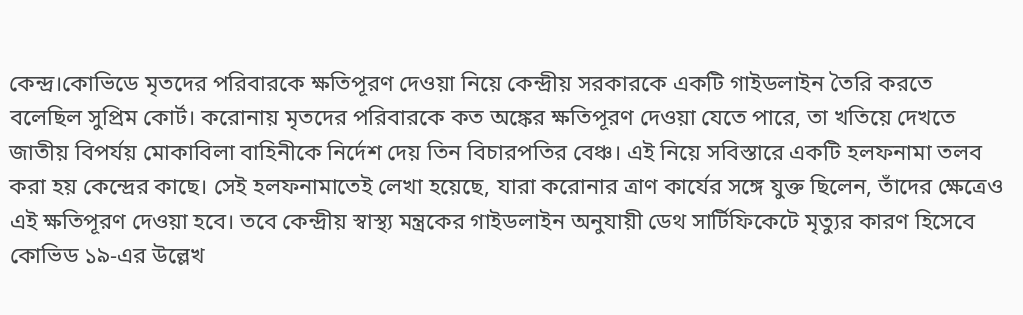কেন্দ্র।কোভিডে মৃতদের পরিবারকে ক্ষতিপূরণ দেওয়া নিয়ে কেন্দ্রীয় সরকারকে একটি গাইডলাইন তৈরি করতে বলেছিল সুপ্রিম কোর্ট। করোনায় মৃতদের পরিবারকে কত অঙ্কের ক্ষতিপূরণ দেওয়া যেতে পারে, তা খতিয়ে দেখতে জাতীয় বিপর্যয় মোকাবিলা বাহিনীকে নির্দেশ দেয় তিন বিচারপতির বেঞ্চ। এই নিয়ে সবিস্তারে একটি হলফনামা তলব করা হয় কেন্দ্রের কাছে। সেই হলফনামাতেই লেখা হয়েছে, যারা করোনার ত্রাণ কার্যের সঙ্গে যুক্ত ছিলেন, তাঁদের ক্ষেত্রেও এই ক্ষতিপূরণ দেওয়া হবে। তবে কেন্দ্রীয় স্বাস্থ্য মন্ত্রকের গাইডলাইন অনুযায়ী ডেথ সার্টিফিকেটে মৃত্যুর কারণ হিসেবে কোভিড ১৯-এর উল্লেখ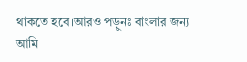থাকতে হবে।আরও পড়ুনঃ বাংলার জন্য আমি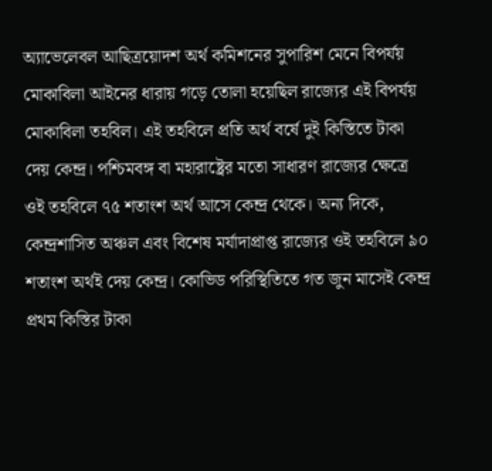অ্যাভেলেবল আছিত্রয়োদশ অর্থ কমিশনের সুপারিশ মেনে বিপর্যয় মোকাবিলা আইনের ধারায় গড়ে তোলা হয়েছিল রাজ্যের এই বিপর্যয় মোকাবিলা তহবিল। এই তহবিলে প্রতি অর্থ বর্ষে দুই কিস্তিতে টাকা দেয় কেন্দ্র। পশ্চিমবঙ্গ বা মহারাষ্ট্রের মতো সাধারণ রাজ্যের ক্ষেত্রে ওই তহবিলে ৭৫ শতাংশ অর্থ আসে কেন্দ্র থেকে। অন্য দিকে, কেন্দ্রশাসিত অঞ্চল এবং বিশেষ মর্যাদাপ্রাপ্ত রাজ্যের ওই তহবিলে ৯০ শতাংশ অর্থই দেয় কেন্দ্র। কোভিড পরিস্থিতিতে গত জুন মাসেই কেন্দ্র প্রথম কিস্তির টাকা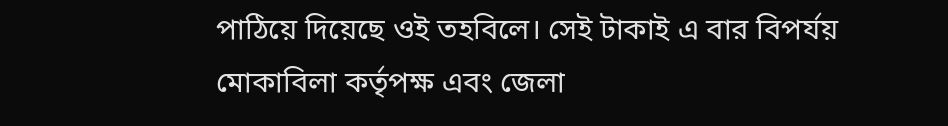পাঠিয়ে দিয়েছে ওই তহবিলে। সেই টাকাই এ বার বিপর্যয় মোকাবিলা কর্তৃপক্ষ এবং জেলা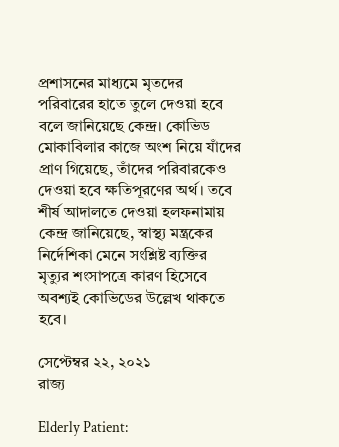প্রশাসনের মাধ্যমে মৃতদের পরিবারের হাতে তুলে দেওয়া হবে বলে জানিয়েছে কেন্দ্র। কোভিড মোকাবিলার কাজে অংশ নিয়ে যাঁদের প্রাণ গিয়েছে, তাঁদের পরিবারকেও দেওয়া হবে ক্ষতিপূরণের অর্থ। তবে শীর্ষ আদালতে দেওয়া হলফনামায় কেন্দ্র জানিয়েছে, স্বাস্থ্য মন্ত্রকের নির্দেশিকা মেনে সংশ্লিষ্ট ব্যক্তির মৃত্যুর শংসাপত্রে কারণ হিসেবে অবশ্যই কোভিডের উল্লেখ থাকতে হবে।

সেপ্টেম্বর ২২, ২০২১
রাজ্য

Elderly Patient: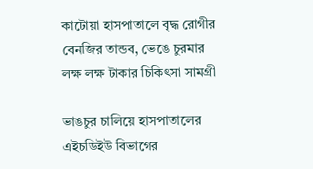কাটোয়া হাসপাতালে বৃদ্ধ রোগীর বেনজির তান্ডব, ভেঙে চুরমার লক্ষ লক্ষ টাকার চিকিৎসা সামগ্রী

ভাঙচুর চালিয়ে হাসপাতালের এইচডিইউ বিভাগের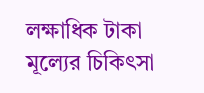লক্ষাধিক টাকা মূল্যের চিকিৎসা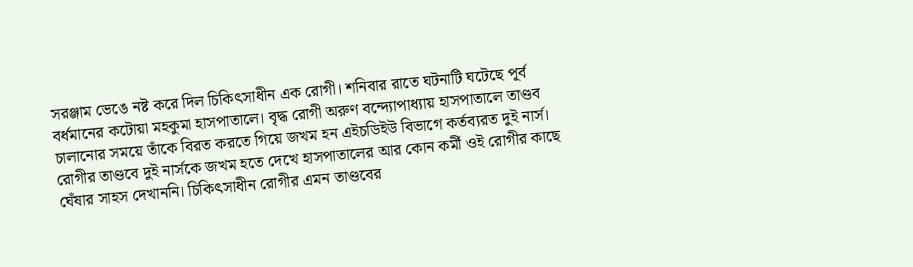সরঞ্জাম ভেঙে নষ্ট করে দিল চিকিৎসাধীন এক রোগী। শনিবার রাতে ঘটনাটি ঘটেছে পূর্ব বর্ধমানের কটোয়া মহকুমা হাসপাতালে। বৃদ্ধ রোগী অরুণ বন্দ্যোপাধ্যায় হাসপাতালে তাণ্ডব চালানোর সময়ে তাঁকে বিরত করতে গিয়ে জখম হন এইচডিইউ বিভাগে কর্তব্যরত দুই নার্স। রোগীর তাণ্ডবে দুই নার্সকে জখম হতে দেখে হাসপাতালের আর কোন কর্মী ওই রোগীর কাছে ঘেঁষার সাহস দেখাননি। চিকিৎসাধীন রোগীর এমন তাণ্ডবের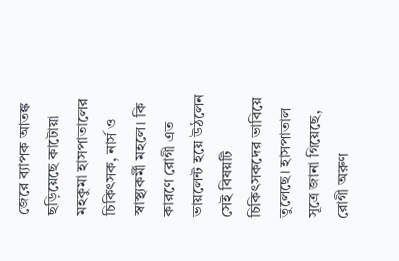জেরে ব্যাপক আতঙ্ক ছড়িয়েছে কাটোয়া মহকুমা হাসপাতালের চিকিৎসক, নার্স ও স্বাস্থ্যকর্মী মহলে। কি কারণে রোগী এত ভায়লেন্ট হয়ে উঠলেন সেই বিষয়টি চিকিৎসকদের ভাবিয়ে তুলেছে। হাসপাতাল সূত্রে জানা গিয়েছে, রোগী অরুণ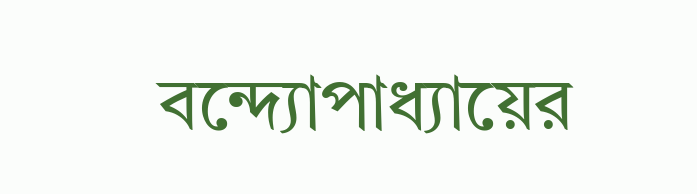বন্দ্যোপাধ্যায়ের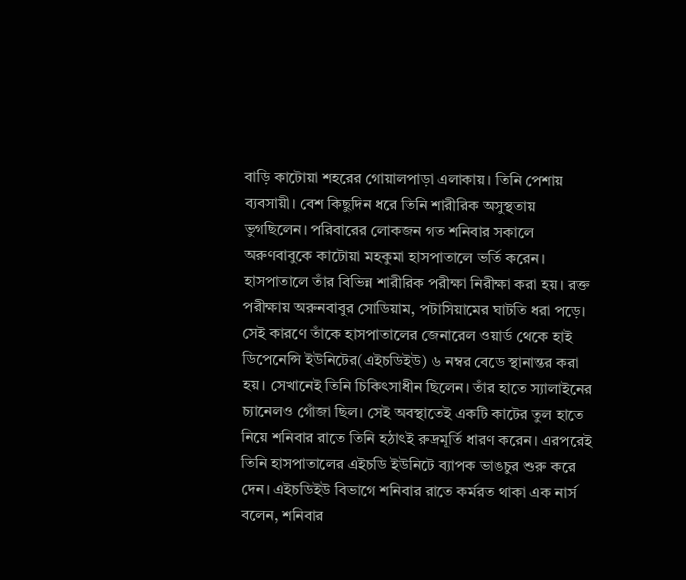বাড়ি কাটোয়া শহরের গোয়ালপাড়া এলাকায়। তিনি পেশায় ব্যবসায়ী। বেশ কিছুদিন ধরে তিনি শারীরিক অসুস্থতায় ভুগছিলেন। পরিবারের লোকজন গত শনিবার সকালে অরুণবাবুকে কাটোয়া মহকুমা হাসপাতালে ভর্তি করেন। হাসপাতালে তাঁর বিভিন্ন শারীরিক পরীক্ষা নিরীক্ষা করা হয়। রক্ত পরীক্ষায় অরুনবাবুর সোডিয়াম, পটাসিয়ামের ঘাটতি ধরা পড়ে। সেই কারণে তাঁকে হাসপাতালের জেনারেল ওয়ার্ড থেকে হাই ডিপেনেন্সি ইউনিটের(এইচডিইউ) ৬ নম্বর বেডে স্থানান্তর করা হয়। সেখানেই তিনি চিকিৎসাধীন ছিলেন। তাঁর হাতে স্যালাইনের চ্যানেলও গোঁজা ছিল। সেই অবস্থাতেই একটি কাটের তুল হাতে নিয়ে শনিবার রাতে তিনি হঠাৎই রুদ্রমূর্তি ধারণ করেন। এরপরেই তিনি হাসপাতালের এইচডি ইউনিটে ব্যাপক ভাঙচুর শুরু করে দেন। এইচডিইউ বিভাগে শনিবার রাতে কর্মরত থাকা এক নার্স বলেন, শনিবার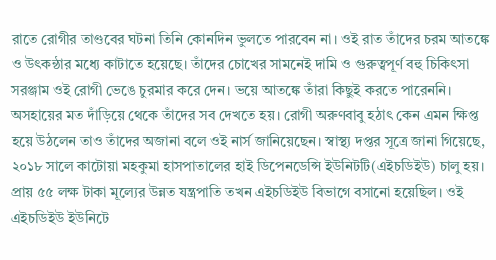রাতে রোগীর তাণ্ডবের ঘটনা তিনি কোনদিন ভুলতে পারবেন না। ওই রাত তাঁদের চরম আতঙ্কে ও উৎকন্ঠার মধ্যে কাটাতে হয়েছে। তাঁদের চোখের সামনেই দামি ও গুরুত্বপূর্ণ বহু চিকিৎসা সরঞ্জাম ওই রোগী ভেঙে চুরমার করে দেন। ভয়ে আতঙ্কে তাঁরা কিছুই করতে পারেননি। অসহায়ের মত দাঁড়িয়ে থেকে তাঁদের সব দেখতে হয়। রোগী অরুণবাবু হঠাৎ কেন এমন ক্ষিপ্ত হয়ে উঠলেন তাও তাঁদের অজানা বলে ওই নার্স জানিয়েছেন। স্বাস্থ্য দপ্তর সূত্রে জানা গিয়েছে, ২০১৮ সালে কাটোয়া মহকুমা হাসপাতালের হাই ডিপেনডেন্সি ইউনিটটি(এইচডিইউ) চালু হয়। প্রায় ৫৫ লক্ষ টাকা মূল্যের উন্নত যন্ত্রপাতি তখন এইচডিইউ বিভাগে বসানো হয়েছিল। ওই এইচডিইউ ইউনিটে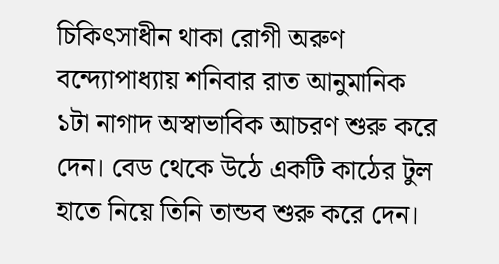চিকিৎসাধীন থাকা রোগী অরুণ বন্দ্যোপাধ্যায় শনিবার রাত আনুমানিক ১টা নাগাদ অস্বাভাবিক আচরণ শুরু করে দেন। বেড থেকে উঠে একটি কাঠের টুল হাতে নিয়ে তিনি তান্ডব শুরু করে দেন।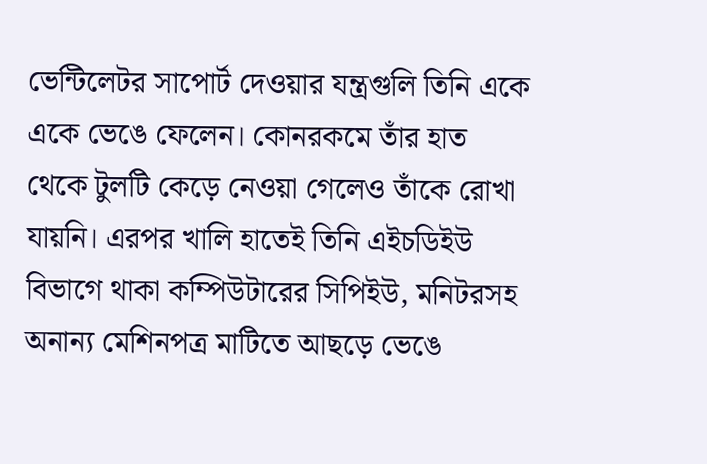ভেন্টিলেটর সাপোর্ট দেওয়ার যন্ত্রগুলি তিনি একে একে ভেঙে ফেলেন। কোনরকমে তাঁর হাত থেকে টুলটি কেড়ে নেওয়া গেলেও তাঁকে রোখা যায়নি। এরপর খালি হাতেই তিনি এইচডিইউ বিভাগে থাকা কম্পিউটারের সিপিইউ, মনিটরসহ অনান্য মেশিনপত্র মাটিতে আছড়ে ভেঙে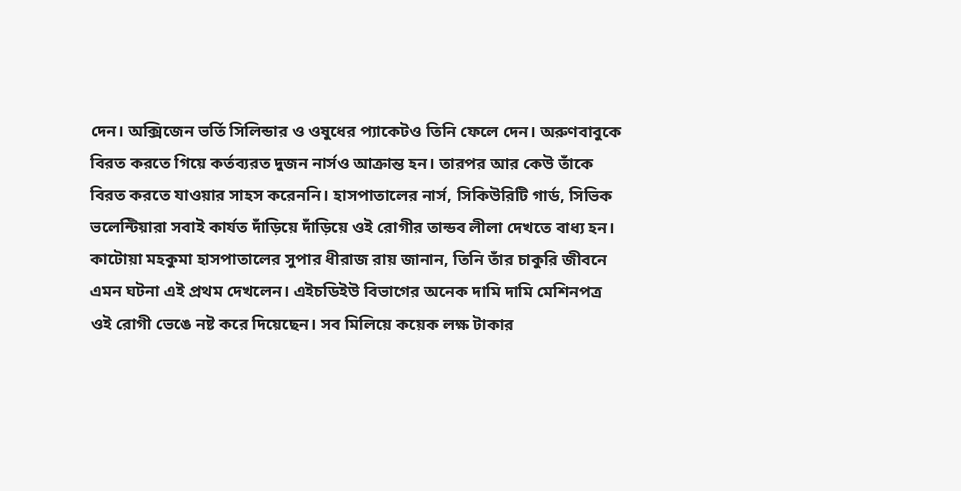দেন। অক্সিজেন ভর্তি সিলিন্ডার ও ওষুধের প্যাকেটও তিনি ফেলে দেন। অরুণবাবুকে বিরত করতে গিয়ে কর্তব্যরত দুজন নার্সও আক্রান্ত হন। তারপর আর কেউ তাঁকে বিরত করতে যাওয়ার সাহস করেননি। হাসপাতালের নার্স, সিকিউরিটি গার্ড, সিভিক ভলেন্টিয়ারা সবাই কার্যত দাঁড়িয়ে দাঁড়িয়ে ওই রোগীর তান্ডব লীলা দেখতে বাধ্য হন। কাটোয়া মহকুমা হাসপাতালের সুপার ধীরাজ রায় জানান, তিনি তাঁর চাকুরি জীবনে এমন ঘটনা এই প্রথম দেখলেন। এইচডিইউ বিভাগের অনেক দামি দামি মেশিনপত্র ওই রোগী ভেঙে নষ্ট করে দিয়েছেন। সব মিলিয়ে কয়েক লক্ষ টাকার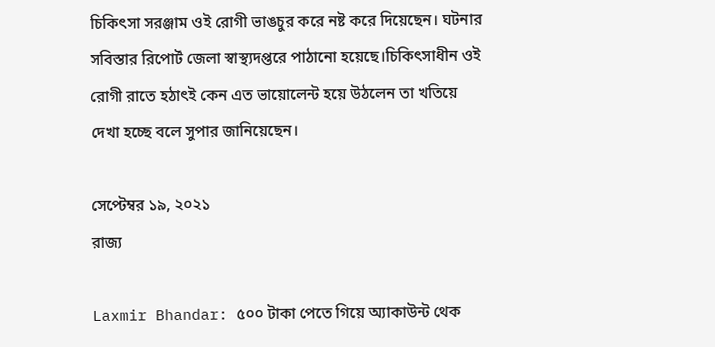চিকিৎসা সরঞ্জাম ওই রোগী ভাঙচুর করে নষ্ট করে দিয়েছেন। ঘটনার সবিস্তার রিপোর্ট জেলা স্বাস্থ্যদপ্তরে পাঠানো হয়েছে।চিকিৎসাধীন ওই রোগী রাতে হঠাৎই কেন এত ভায়োলেন্ট হয়ে উঠলেন তা খতিয়ে দেখা হচ্ছে বলে সুপার জানিয়েছেন।

সেপ্টেম্বর ১৯, ২০২১
রাজ্য

Laxmir Bhandar: ৫০০ টাকা পেতে গিয়ে অ্যাকাউন্ট থেক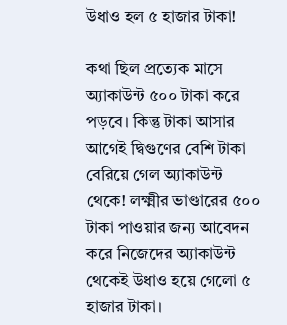উধাও হল ৫ হাজার টাকা!

কথা ছিল প্রত্যেক মাসে অ্যাকাউন্ট ৫০০ টাকা করে পড়বে। কিন্তু টাকা আসার আগেই দ্বিগুণের বেশি টাকা বেরিয়ে গেল অ্যাকাউন্ট থেকে! লক্ষ্মীর ভাণ্ডারের ৫০০ টাকা পাওয়ার জন্য আবেদন করে নিজেদের অ্যাকাউন্ট থেকেই উধাও হয়ে গেলো ৫ হাজার টাকা।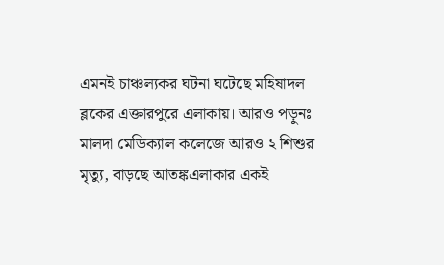এমনই চাঞ্চল্যকর ঘটনা ঘটেছে মহিষাদল ব্লকের এক্তারপুরে এলাকায়। আরও পড়ুনঃ মালদা মেডিক্যাল কলেজে আরও ২ শিশুর মৃত্যু, বাড়ছে আতঙ্কএলাকার একই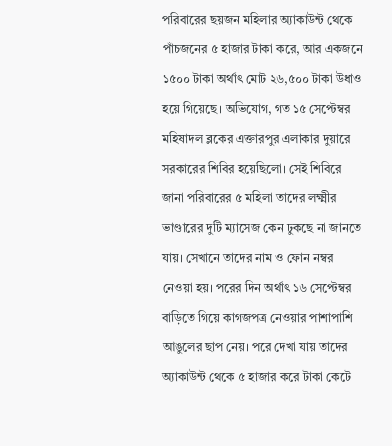পরিবারের ছয়জন মহিলার অ্যাকাউন্ট থেকে পাঁচজনের ৫ হাজার টাকা করে, আর একজনে ১৫০০ টাকা অর্থাৎ মোট ২৬,৫০০ টাকা উধাও হয়ে গিয়েছে। অভিযোগ, গত ১৫ সেপ্টেম্বর মহিষাদল ব্লকের এক্তারপুর এলাকার দুয়ারে সরকারের শিবির হয়েছিলো। সেই শিবিরে জানা পরিবারের ৫ মহিলা তাদের লক্ষ্মীর ভাণ্ডারের দুটি ম্যাসেজ কেন ঢুকছে না জানতে যায়। সেখানে তাদের নাম ও ফোন নম্বর নেওয়া হয়। পরের দিন অর্থাৎ ১৬ সেপ্টেম্বর বাড়িতে গিয়ে কাগজপত্র নেওয়ার পাশাপাশি আঙুলের ছাপ নেয়। পরে দেখা যায় তাদের অ্যাকাউন্ট থেকে ৫ হাজার করে টাকা কেটে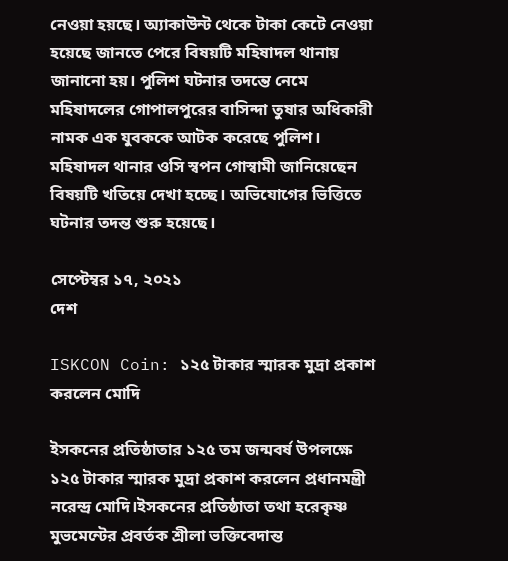নেওয়া হয়ছে। অ্যাকাউন্ট থেকে টাকা কেটে নেওয়া হয়েছে জানতে পেরে বিষয়টি মহিষাদল থানায় জানানো হয়। পুলিশ ঘটনার তদন্তে নেমে মহিষাদলের গোপালপুরের বাসিন্দা তুষার অধিকারী নামক এক যুবককে আটক করেছে পুলিশ। মহিষাদল থানার ওসি স্বপন গোস্বামী জানিয়েছেন বিষয়টি খতিয়ে দেখা হচ্ছে। অভিযোগের ভিত্তিতে ঘটনার তদন্ত শুরু হয়েছে।

সেপ্টেম্বর ১৭, ২০২১
দেশ

ISKCON Coin: ১২৫ টাকার স্মারক মুদ্রা প্রকাশ করলেন মোদি

ইসকনের প্রতিষ্ঠাতার ১২৫ তম জন্মবর্ষ উপলক্ষে ১২৫ টাকার স্মারক মুদ্রা প্রকাশ করলেন প্রধানমন্ত্রী নরেন্দ্র মোদি।ইসকনের প্রতিষ্ঠাতা তথা হরেকৃষ্ণ মুভমেন্টের প্রবর্তক শ্রীলা ভক্তিবেদান্ত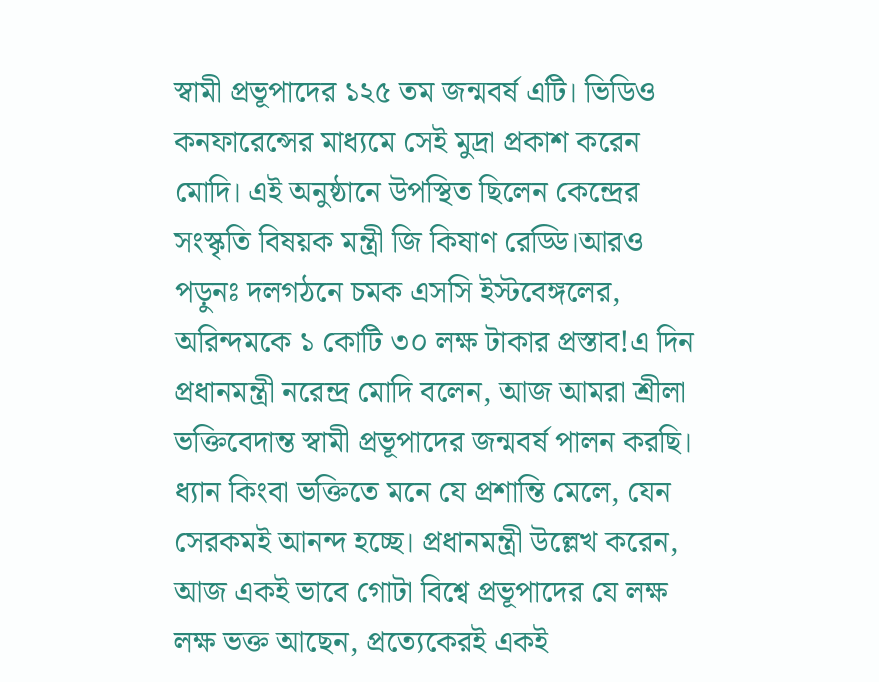স্বামী প্রভূপাদের ১২৫ তম জন্মবর্ষ এটি। ভিডিও কনফারেন্সের মাধ্যমে সেই মুদ্রা প্রকাশ করেন মোদি। এই অনুষ্ঠানে উপস্থিত ছিলেন কেন্দ্রের সংস্কৃতি বিষয়ক মন্ত্রী জি কিষাণ রেড্ডি।আরও পড়ুনঃ দলগঠনে চমক এসসি ইস্টবেঙ্গলের, অরিন্দমকে ১ কোটি ৩০ লক্ষ টাকার প্রস্তাব!এ দিন প্রধানমন্ত্রী নরেন্দ্র মোদি বলেন, আজ আমরা শ্রীলা ভক্তিবেদান্ত স্বামী প্রভূপাদের জন্মবর্ষ পালন করছি। ধ্যান কিংবা ভক্তিতে মনে যে প্রশান্তি মেলে, যেন সেরকমই আনন্দ হচ্ছে। প্রধানমন্ত্রী উল্লেখ করেন, আজ একই ভাবে গোটা বিশ্বে প্রভূপাদের যে লক্ষ লক্ষ ভক্ত আছেন, প্রত্যেকেরই একই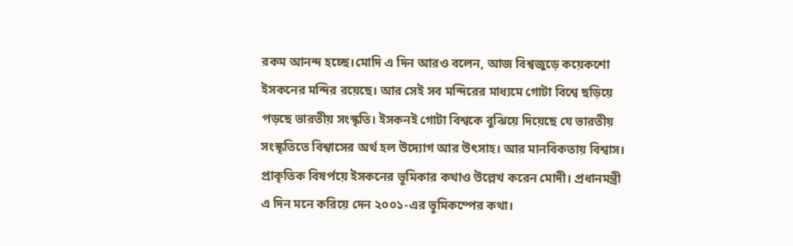রকম আনন্দ হচ্ছে।মোদি এ দিন আরও বলেন, আজ বিশ্বজুড়ে কয়েকশো ইসকনের মন্দির রয়েছে। আর সেই সব মন্দিরের মাধ্যমে গোটা বিশ্বে ছড়িয়ে পড়ছে ভারতীয় সংস্কৃতি। ইসকনই গোটা বিশ্বকে বুঝিয়ে দিয়েছে যে ভারতীয় সংস্কৃতিতে বিশ্বাসের অর্থ হল উদ্যোগ আর উৎসাহ। আর মানবিকতায় বিশ্বাস। প্রাকৃতিক বিষর্পয়ে ইসকনের ভূমিকার কথাও উল্লেখ করেন মোদী। প্রধানমন্ত্রী এ দিন মনে করিয়ে দেন ২০০১-এর ভূমিকম্পের কথা।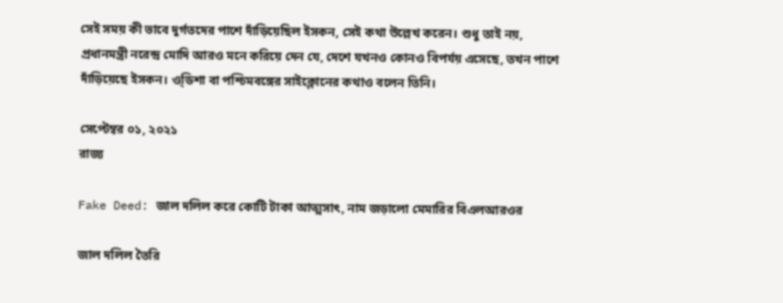সেই সময় কী ভাবে দুর্গতদের পাশে দাঁড়িয়েছিল ইসকন, সেই কথা উল্লেখ করেন। শুধু তাই নয়, প্রধানমন্ত্রী নরেন্দ্র মোদি আরও মনে করিয়ে দেন যে, দেশে যখনও কোনও বিপর্যয় এসেছে, তখন পাশে দাঁড়িয়েছে ইসকন। ও্ডিশা বা পশ্চিমবঙ্গের সাইক্লোনের কথাও বলেন তিনি।

সেপ্টেম্বর ০১, ২০২১
রাজ্য

Fake Deed: জাল দলিল করে কোটি টাকা আত্মসাৎ, নাম জড়ালো মেমারির বিএলআরওর

জাল দলিল তৈরি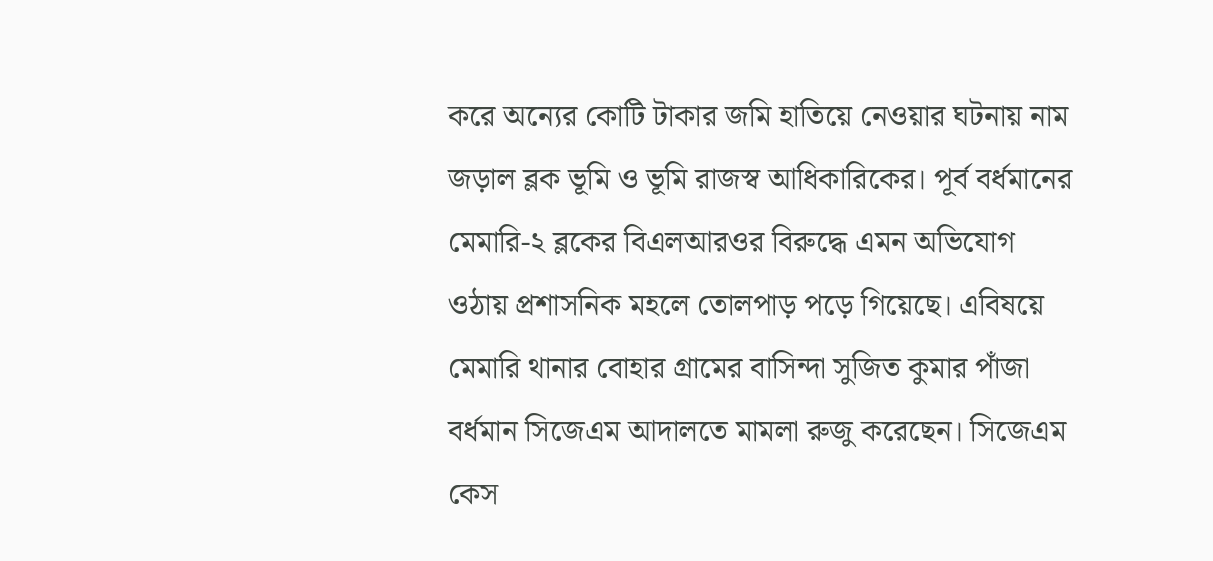করে অন্যের কোটি টাকার জমি হাতিয়ে নেওয়ার ঘটনায় নাম জড়াল ব্লক ভূমি ও ভূমি রাজস্ব আধিকারিকের। পূর্ব বর্ধমানের মেমারি-২ ব্লকের বিএলআরওর বিরুদ্ধে এমন অভিযোগ ওঠায় প্রশাসনিক মহলে তোলপাড় পড়ে গিয়েছে। এবিষয়ে মেমারি থানার বোহার গ্রামের বাসিন্দা সুজিত কুমার পাঁজা বর্ধমান সিজেএম আদালতে মামলা রুজু করেছেন। সিজেএম কেস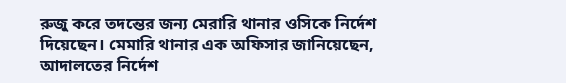রুজু করে তদন্তের জন্য মেরারি থানার ওসিকে নির্দেশ দিয়েছেন। মেমারি থানার এক অফিসার জানিয়েছেন, আদালতের নির্দেশ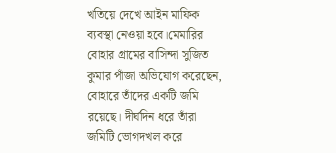খতিয়ে দেখে আইন মাফিক ব্যবস্থা নেওয়া হবে।মেমারির বোহার গ্রামের বাসিন্দা সুজিত কুমার পাঁজা অভিযোগ করেছেন, বোহারে তাঁদের একটি জমি রয়েছে। দীর্ঘদিন ধরে তাঁরা জমিটি ভোগদখল করে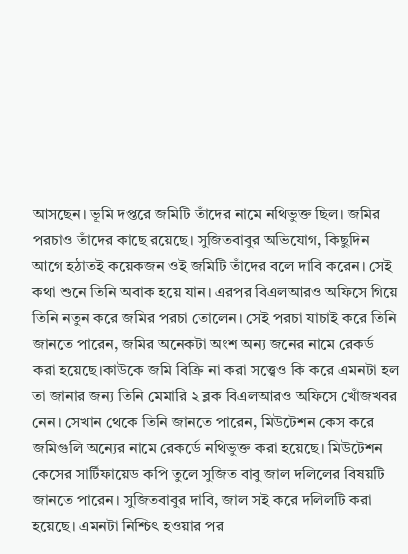আসছেন। ভূমি দপ্তরে জমিটি তাঁদের নামে নথিভুক্ত ছিল। জমির পরচাও তাঁদের কাছে রয়েছে। সুজিতবাবুর অভিযোগ, কিছুদিন আগে হঠাতই কয়েকজন ওই জমিটি তাঁদের বলে দাবি করেন। সেই কথা শুনে তিনি অবাক হয়ে যান। এরপর বিএলআরও অফিসে গিয়ে তিনি নতুন করে জমির পরচা তোলেন। সেই পরচা যাচাই করে তিনি জানতে পারেন, জমির অনেকটা অংশ অন্য জনের নামে রেকর্ড করা হয়েছে।কাউকে জমি বিক্রি না করা সত্ত্বেও কি করে এমনটা হল তা জানার জন্য তিনি মেমারি ২ ব্লক বিএলআরও অফিসে খোঁজখবর নেন। সেখান থেকে তিনি জানতে পারেন, মিউটেশন কেস করে জমিগুলি অন্যের নামে রেকর্ডে নথিভুক্ত করা হয়েছে। মিউটেশন কেসের সার্টিফায়েড কপি তুলে সুজিত বাবু জাল দলিলের বিষয়টি জানতে পারেন। সুজিতবাবুর দাবি, জাল সই করে দলিলটি করা হয়েছে। এমনটা নিশ্চিৎ হওয়ার পর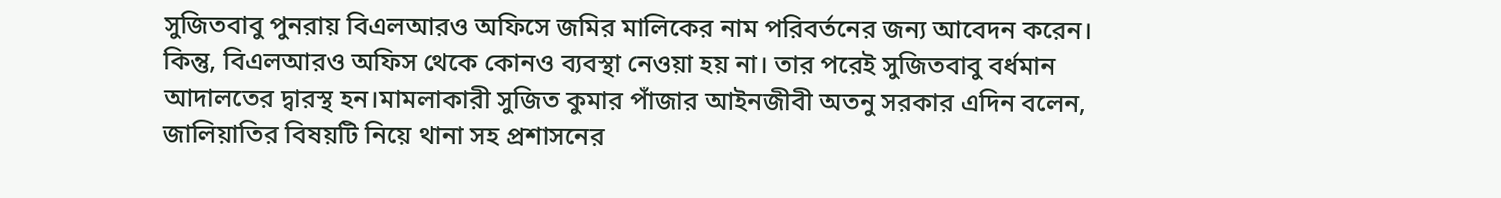সুজিতবাবু পুনরায় বিএলআরও অফিসে জমির মালিকের নাম পরিবর্তনের জন্য আবেদন করেন। কিন্তু, বিএলআরও অফিস থেকে কোনও ব্যবস্থা নেওয়া হয় না। তার পরেই সুজিতবাবু বর্ধমান আদালতের দ্বারস্থ হন।মামলাকারী সুজিত কুমার পাঁজার আইনজীবী অতনু সরকার এদিন বলেন, জালিয়াতির বিষয়টি নিয়ে থানা সহ প্রশাসনের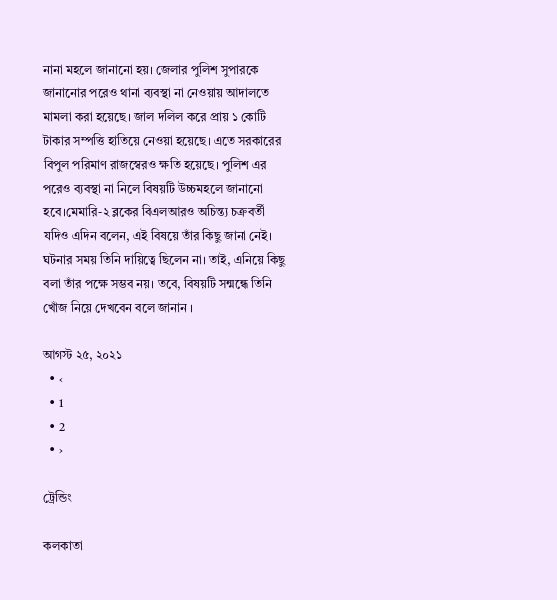নানা মহলে জানানো হয়। জেলার পুলিশ সুপারকে জানানোর পরেও থানা ব্যবস্থা না নেওয়ায় আদালতে মামলা করা হয়েছে। জাল দলিল করে প্রায় ১ কোটি টাকার সম্পত্তি হাতিয়ে নেওয়া হয়েছে। এতে সরকারের বিপুল পরিমাণ রাজস্বেরও ক্ষতি হয়েছে। পুলিশ এর পরেও ব্যবস্থা না নিলে বিষয়টি উচ্চমহলে জানানো হবে।মেমারি-২ ব্লকের বিএলআরও অচিন্ত্য চক্রবর্তী যদিও এদিন বলেন, এই বিষয়ে তাঁর কিছু জানা নেই। ঘটনার সময় তিনি দায়িত্বে ছিলেন না। তাই, এনিয়ে কিছু বলা তাঁর পক্ষে সম্ভব নয়। তবে, বিষয়টি সন্মন্ধে তিনি খোঁজ নিয়ে দেখবেন বলে জানান ।

আগস্ট ২৫, ২০২১
  • ‹
  • 1
  • 2
  • ›

ট্রেন্ডিং

কলকাতা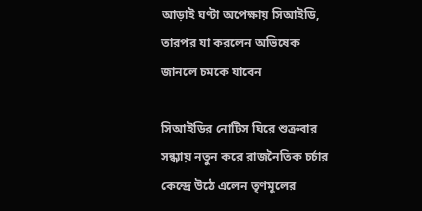আড়াই ঘণ্টা অপেক্ষায় সিআইডি, তারপর যা করলেন অভিষেক জানলে চমকে যাবেন

সিআইডির নোটিস ঘিরে শুক্রবার সন্ধ্যায় নতুন করে রাজনৈতিক চর্চার কেন্দ্রে উঠে এলেন তৃণমূলের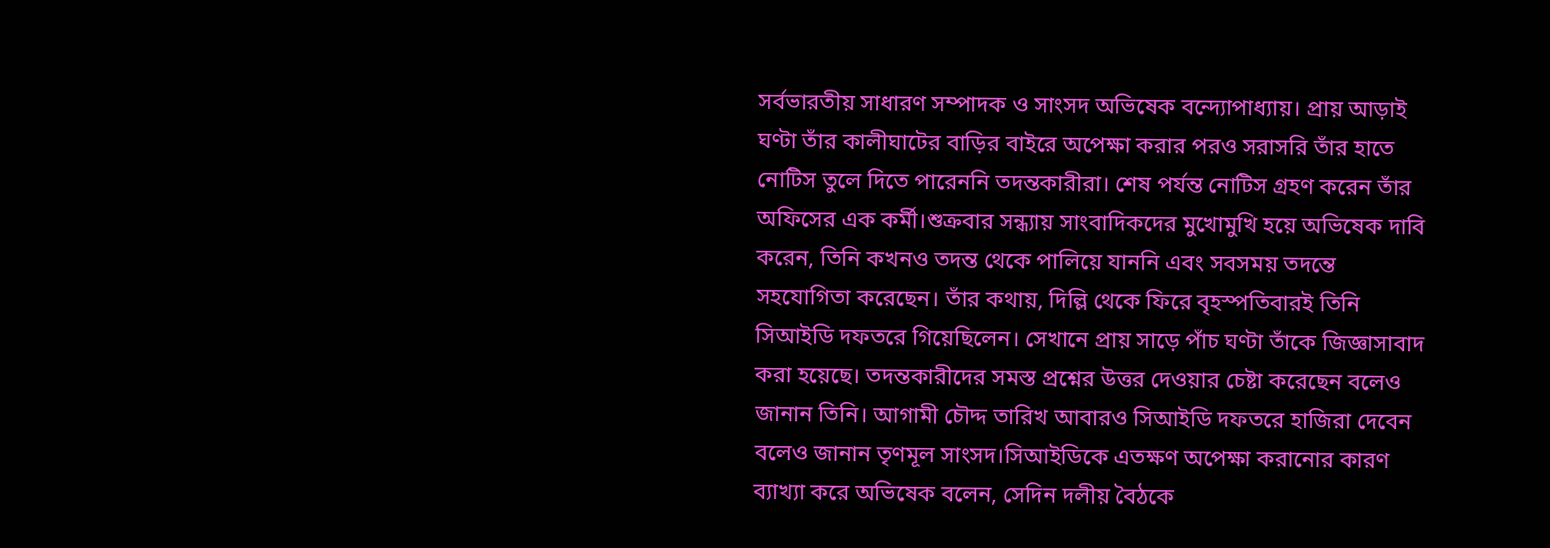সর্বভারতীয় সাধারণ সম্পাদক ও সাংসদ অভিষেক বন্দ্যোপাধ্যায়। প্রায় আড়াই ঘণ্টা তাঁর কালীঘাটের বাড়ির বাইরে অপেক্ষা করার পরও সরাসরি তাঁর হাতে নোটিস তুলে দিতে পারেননি তদন্তকারীরা। শেষ পর্যন্ত নোটিস গ্রহণ করেন তাঁর অফিসের এক কর্মী।শুক্রবার সন্ধ্যায় সাংবাদিকদের মুখোমুখি হয়ে অভিষেক দাবি করেন, তিনি কখনও তদন্ত থেকে পালিয়ে যাননি এবং সবসময় তদন্তে সহযোগিতা করেছেন। তাঁর কথায়, দিল্লি থেকে ফিরে বৃহস্পতিবারই তিনি সিআইডি দফতরে গিয়েছিলেন। সেখানে প্রায় সাড়ে পাঁচ ঘণ্টা তাঁকে জিজ্ঞাসাবাদ করা হয়েছে। তদন্তকারীদের সমস্ত প্রশ্নের উত্তর দেওয়ার চেষ্টা করেছেন বলেও জানান তিনি। আগামী চৌদ্দ তারিখ আবারও সিআইডি দফতরে হাজিরা দেবেন বলেও জানান তৃণমূল সাংসদ।সিআইডিকে এতক্ষণ অপেক্ষা করানোর কারণ ব্যাখ্যা করে অভিষেক বলেন, সেদিন দলীয় বৈঠকে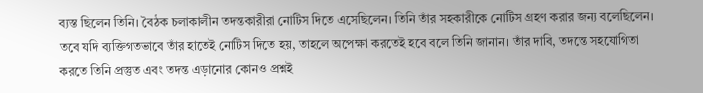ব্যস্ত ছিলেন তিনি। বৈঠক চলাকালীন তদন্তকারীরা নোটিস দিতে এসেছিলেন। তিনি তাঁর সহকারীকে নোটিস গ্রহণ করার জন্য বলেছিলেন। তবে যদি ব্যক্তিগতভাবে তাঁর হাতেই নোটিস দিতে হয়, তাহলে অপেক্ষা করতেই হবে বলে তিনি জানান। তাঁর দাবি, তদন্তে সহযোগিতা করতে তিনি প্রস্তুত এবং তদন্ত এড়ানোর কোনও প্রশ্নই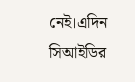নেই।এদিন সিআইডির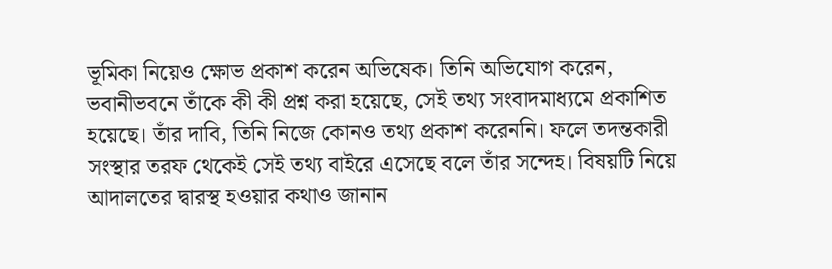ভূমিকা নিয়েও ক্ষোভ প্রকাশ করেন অভিষেক। তিনি অভিযোগ করেন, ভবানীভবনে তাঁকে কী কী প্রশ্ন করা হয়েছে, সেই তথ্য সংবাদমাধ্যমে প্রকাশিত হয়েছে। তাঁর দাবি, তিনি নিজে কোনও তথ্য প্রকাশ করেননি। ফলে তদন্তকারী সংস্থার তরফ থেকেই সেই তথ্য বাইরে এসেছে বলে তাঁর সন্দেহ। বিষয়টি নিয়ে আদালতের দ্বারস্থ হওয়ার কথাও জানান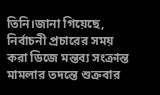তিনি।জানা গিয়েছে, নির্বাচনী প্রচারের সময় করা ডিজে মন্তব্য সংক্রান্ত মামলার তদন্তে শুক্রবার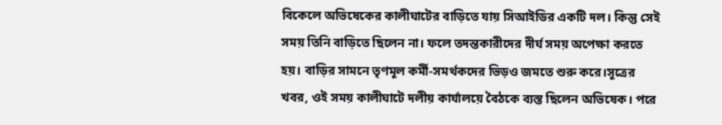বিকেলে অভিষেকের কালীঘাটের বাড়িতে যায় সিআইডির একটি দল। কিন্তু সেই সময় তিনি বাড়িতে ছিলেন না। ফলে তদন্তকারীদের দীর্ঘ সময় অপেক্ষা করতে হয়। বাড়ির সামনে তৃণমূল কর্মী-সমর্থকদের ভিড়ও জমতে শুরু করে।সূত্রের খবর, ওই সময় কালীঘাটে দলীয় কার্যালয়ে বৈঠকে ব্যস্ত ছিলেন অভিষেক। পরে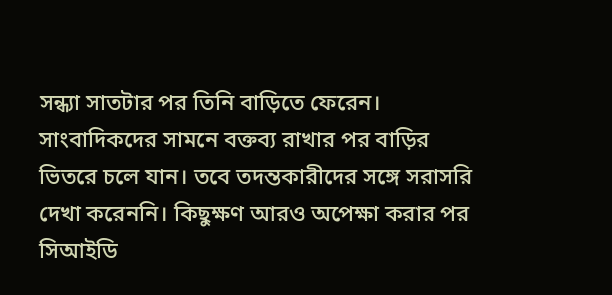সন্ধ্যা সাতটার পর তিনি বাড়িতে ফেরেন। সাংবাদিকদের সামনে বক্তব্য রাখার পর বাড়ির ভিতরে চলে যান। তবে তদন্তকারীদের সঙ্গে সরাসরি দেখা করেননি। কিছুক্ষণ আরও অপেক্ষা করার পর সিআইডি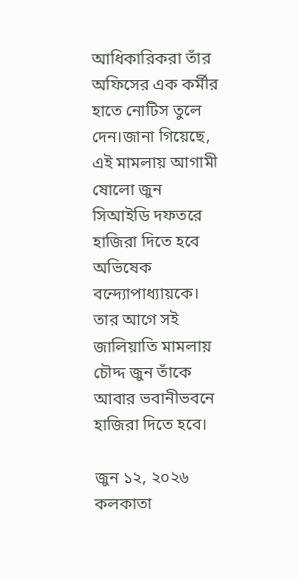আধিকারিকরা তাঁর অফিসের এক কর্মীর হাতে নোটিস তুলে দেন।জানা গিয়েছে, এই মামলায় আগামী ষোলো জুন সিআইডি দফতরে হাজিরা দিতে হবে অভিষেক বন্দ্যোপাধ্যায়কে। তার আগে সই জালিয়াতি মামলায় চৌদ্দ জুন তাঁকে আবার ভবানীভবনে হাজিরা দিতে হবে।

জুন ১২, ২০২৬
কলকাতা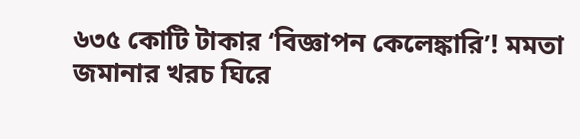৬৩৫ কোটি টাকার ‘বিজ্ঞাপন কেলেঙ্কারি’! মমতা জমানার খরচ ঘিরে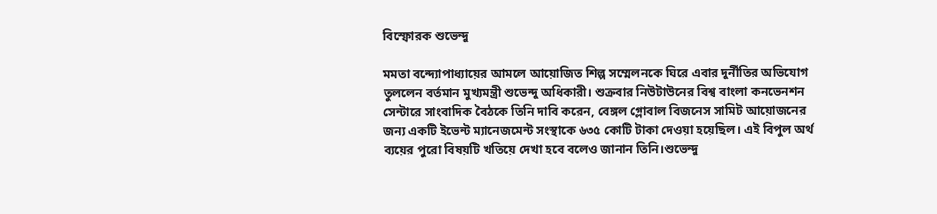বিস্ফোরক শুভেন্দু

মমতা বন্দ্যোপাধ্যায়ের আমলে আয়োজিত শিল্প সম্মেলনকে ঘিরে এবার দুর্নীতির অভিযোগ তুললেন বর্তমান মুখ্যমন্ত্রী শুভেন্দু অধিকারী। শুক্রবার নিউটাউনের বিশ্ব বাংলা কনভেনশন সেন্টারে সাংবাদিক বৈঠকে তিনি দাবি করেন, বেঙ্গল গ্লোবাল বিজনেস সামিট আয়োজনের জন্য একটি ইভেন্ট ম্যানেজমেন্ট সংস্থাকে ৬৩৫ কোটি টাকা দেওয়া হয়েছিল। এই বিপুল অর্থ ব্যয়ের পুরো বিষয়টি খতিয়ে দেখা হবে বলেও জানান তিনি।শুভেন্দু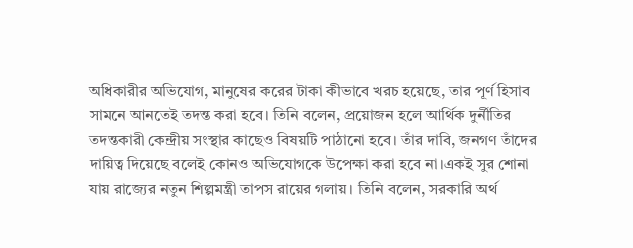অধিকারীর অভিযোগ, মানুষের করের টাকা কীভাবে খরচ হয়েছে, তার পূর্ণ হিসাব সামনে আনতেই তদন্ত করা হবে। তিনি বলেন, প্রয়োজন হলে আর্থিক দুর্নীতির তদন্তকারী কেন্দ্রীয় সংস্থার কাছেও বিষয়টি পাঠানো হবে। তাঁর দাবি, জনগণ তাঁদের দায়িত্ব দিয়েছে বলেই কোনও অভিযোগকে উপেক্ষা করা হবে না।একই সুর শোনা যায় রাজ্যের নতুন শিল্পমন্ত্রী তাপস রায়ের গলায়। তিনি বলেন, সরকারি অর্থ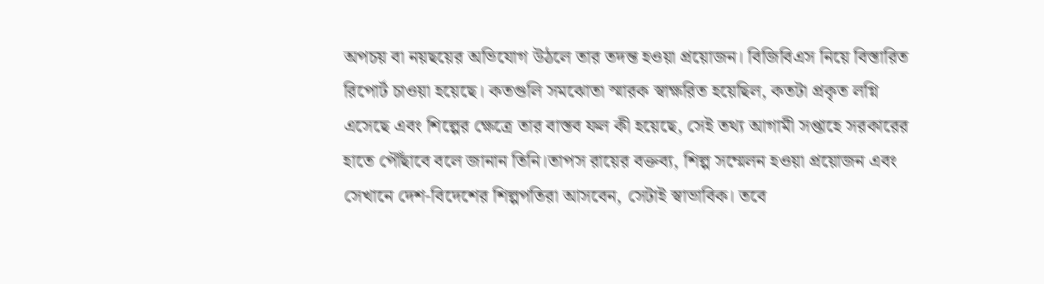অপচয় বা নয়ছয়ের অভিযোগ উঠলে তার তদন্ত হওয়া প্রয়োজন। বিজিবিএস নিয়ে বিস্তারিত রিপোর্ট চাওয়া হয়েছে। কতগুলি সমঝোতা স্মারক স্বাক্ষরিত হয়েছিল, কতটা প্রকৃত লগ্নি এসেছে এবং শিল্পের ক্ষেত্রে তার বাস্তব ফল কী হয়েছে, সেই তথ্য আগামী সপ্তাহে সরকারের হাতে পৌঁছাবে বলে জানান তিনি।তাপস রায়ের বক্তব্য, শিল্প সম্মেলন হওয়া প্রয়োজন এবং সেখানে দেশ-বিদেশের শিল্পপতিরা আসবেন, সেটাই স্বাভাবিক। তবে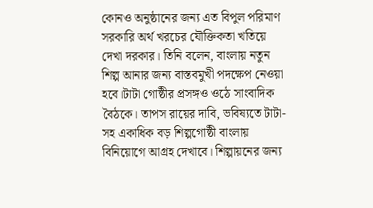কোনও অনুষ্ঠানের জন্য এত বিপুল পরিমাণ সরকারি অর্থ খরচের যৌক্তিকতা খতিয়ে দেখা দরকার। তিনি বলেন, বাংলায় নতুন শিল্প আনার জন্য বাস্তবমুখী পদক্ষেপ নেওয়া হবে।টাটা গোষ্ঠীর প্রসঙ্গও ওঠে সাংবাদিক বৈঠকে। তাপস রায়ের দাবি, ভবিষ্যতে টাটা-সহ একাধিক বড় শিল্পগোষ্ঠী বাংলায় বিনিয়োগে আগ্রহ দেখাবে। শিল্পায়নের জন্য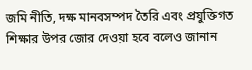জমি নীতি, দক্ষ মানবসম্পদ তৈরি এবং প্রযুক্তিগত শিক্ষার উপর জোর দেওয়া হবে বলেও জানান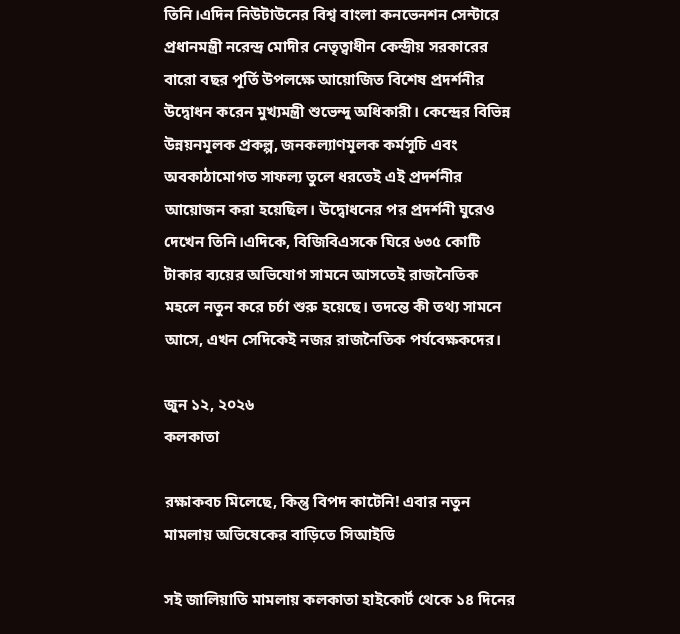তিনি।এদিন নিউটাউনের বিশ্ব বাংলা কনভেনশন সেন্টারে প্রধানমন্ত্রী নরেন্দ্র মোদীর নেতৃত্বাধীন কেন্দ্রীয় সরকারের বারো বছর পূর্তি উপলক্ষে আয়োজিত বিশেষ প্রদর্শনীর উদ্বোধন করেন মুখ্যমন্ত্রী শুভেন্দু অধিকারী। কেন্দ্রের বিভিন্ন উন্নয়নমূলক প্রকল্প, জনকল্যাণমূলক কর্মসূচি এবং অবকাঠামোগত সাফল্য তুলে ধরতেই এই প্রদর্শনীর আয়োজন করা হয়েছিল। উদ্বোধনের পর প্রদর্শনী ঘুরেও দেখেন তিনি।এদিকে, বিজিবিএসকে ঘিরে ৬৩৫ কোটি টাকার ব্যয়ের অভিযোগ সামনে আসতেই রাজনৈতিক মহলে নতুন করে চর্চা শুরু হয়েছে। তদন্তে কী তথ্য সামনে আসে, এখন সেদিকেই নজর রাজনৈতিক পর্যবেক্ষকদের।

জুন ১২, ২০২৬
কলকাতা

রক্ষাকবচ মিলেছে, কিন্তু বিপদ কাটেনি! এবার নতুন মামলায় অভিষেকের বাড়িতে সিআইডি

সই জালিয়াতি মামলায় কলকাতা হাইকোর্ট থেকে ১৪ দিনের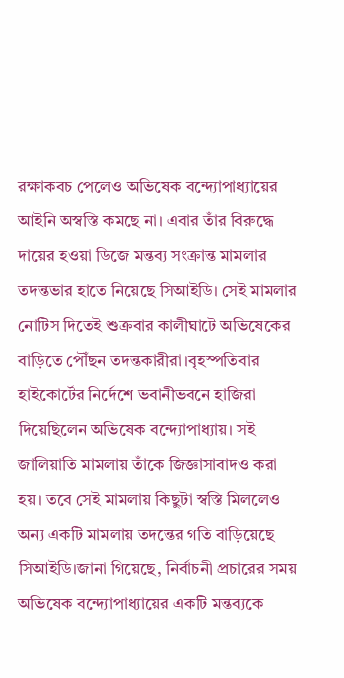রক্ষাকবচ পেলেও অভিষেক বন্দ্যোপাধ্যায়ের আইনি অস্বস্তি কমছে না। এবার তাঁর বিরুদ্ধে দায়ের হওয়া ডিজে মন্তব্য সংক্রান্ত মামলার তদন্তভার হাতে নিয়েছে সিআইডি। সেই মামলার নোটিস দিতেই শুক্রবার কালীঘাটে অভিষেকের বাড়িতে পৌঁছন তদন্তকারীরা।বৃহস্পতিবার হাইকোর্টের নির্দেশে ভবানীভবনে হাজিরা দিয়েছিলেন অভিষেক বন্দ্যোপাধ্যায়। সই জালিয়াতি মামলায় তাঁকে জিজ্ঞাসাবাদও করা হয়। তবে সেই মামলায় কিছুটা স্বস্তি মিললেও অন্য একটি মামলায় তদন্তের গতি বাড়িয়েছে সিআইডি।জানা গিয়েছে, নির্বাচনী প্রচারের সময় অভিষেক বন্দ্যোপাধ্যায়ের একটি মন্তব্যকে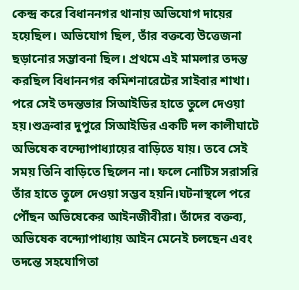কেন্দ্র করে বিধাননগর থানায় অভিযোগ দায়ের হয়েছিল। অভিযোগ ছিল, তাঁর বক্তব্যে উত্তেজনা ছড়ানোর সম্ভাবনা ছিল। প্রথমে এই মামলার তদন্ত করছিল বিধাননগর কমিশনারেটের সাইবার শাখা। পরে সেই তদন্তভার সিআইডির হাতে তুলে দেওয়া হয়।শুক্রবার দুপুরে সিআইডির একটি দল কালীঘাটে অভিষেক বন্দ্যোপাধ্যায়ের বাড়িতে যায়। তবে সেই সময় তিনি বাড়িতে ছিলেন না। ফলে নোটিস সরাসরি তাঁর হাতে তুলে দেওয়া সম্ভব হয়নি।ঘটনাস্থলে পরে পৌঁছন অভিষেকের আইনজীবীরা। তাঁদের বক্তব্য, অভিষেক বন্দ্যোপাধ্যায় আইন মেনেই চলছেন এবং তদন্তে সহযোগিতা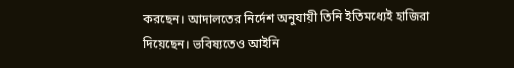করছেন। আদালতের নির্দেশ অনুযায়ী তিনি ইতিমধ্যেই হাজিরা দিয়েছেন। ভবিষ্যতেও আইনি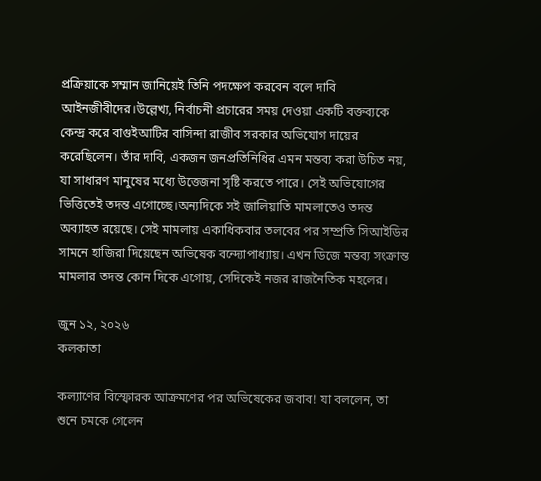প্রক্রিয়াকে সম্মান জানিয়েই তিনি পদক্ষেপ করবেন বলে দাবি আইনজীবীদের।উল্লেখ্য, নির্বাচনী প্রচারের সময় দেওয়া একটি বক্তব্যকে কেন্দ্র করে বাগুইআটির বাসিন্দা রাজীব সরকার অভিযোগ দায়ের করেছিলেন। তাঁর দাবি, একজন জনপ্রতিনিধির এমন মন্তব্য করা উচিত নয়, যা সাধারণ মানুষের মধ্যে উত্তেজনা সৃষ্টি করতে পারে। সেই অভিযোগের ভিত্তিতেই তদন্ত এগোচ্ছে।অন্যদিকে সই জালিয়াতি মামলাতেও তদন্ত অব্যাহত রয়েছে। সেই মামলায় একাধিকবার তলবের পর সম্প্রতি সিআইডির সামনে হাজিরা দিয়েছেন অভিষেক বন্দ্যোপাধ্যায়। এখন ডিজে মন্তব্য সংক্রান্ত মামলার তদন্ত কোন দিকে এগোয়, সেদিকেই নজর রাজনৈতিক মহলের।

জুন ১২, ২০২৬
কলকাতা

কল্যাণের বিস্ফোরক আক্রমণের পর অভিষেকের জবাব! যা বললেন, তা শুনে চমকে গেলেন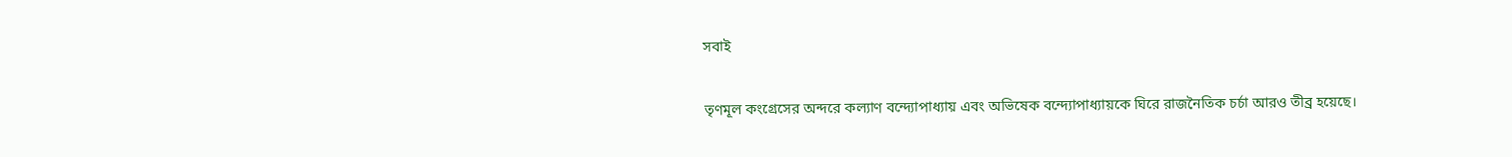সবাই

তৃণমূল কংগ্রেসের অন্দরে কল্যাণ বন্দ্যোপাধ্যায় এবং অভিষেক বন্দ্যোপাধ্যায়কে ঘিরে রাজনৈতিক চর্চা আরও তীব্র হয়েছে।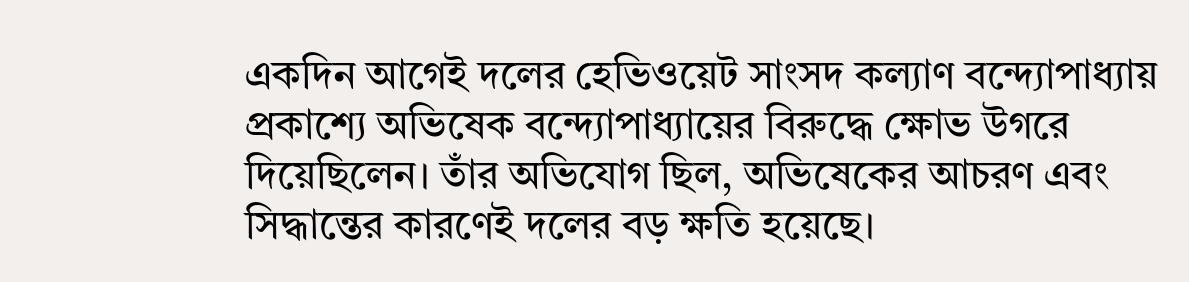একদিন আগেই দলের হেভিওয়েট সাংসদ কল্যাণ বন্দ্যোপাধ্যায় প্রকাশ্যে অভিষেক বন্দ্যোপাধ্যায়ের বিরুদ্ধে ক্ষোভ উগরে দিয়েছিলেন। তাঁর অভিযোগ ছিল, অভিষেকের আচরণ এবং সিদ্ধান্তের কারণেই দলের বড় ক্ষতি হয়েছে।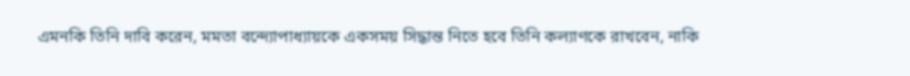এমনকি তিনি দাবি করেন, মমতা বন্দ্যোপাধ্যায়কে একসময় সিদ্ধান্ত নিতে হবে তিনি কল্যাণকে রাখবেন, নাকি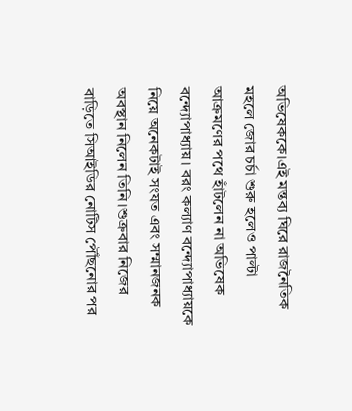অভিষেককে।এই মন্তব্য ঘিরে রাজনৈতিক মহলে জোর চর্চা শুরু হলেও পাল্টা আক্রমণের পথে হাঁটলেন না অভিষেক বন্দ্যোপাধ্যায়। বরং কল্যাণ বন্দ্যোপাধ্যায়কে নিয়ে অনেকটাই সংযত এবং সম্মানজনক অবস্থান নিলেন তিনি।শুক্রবার নিজের বাড়িতে সিআইডির নোটিস পৌঁছনোর পর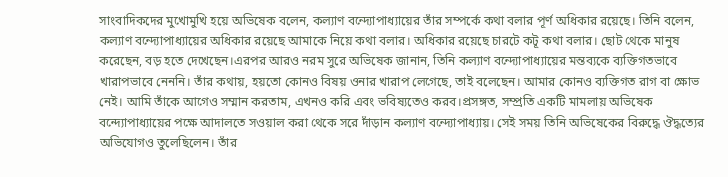সাংবাদিকদের মুখোমুখি হয়ে অভিষেক বলেন, কল্যাণ বন্দ্যোপাধ্যায়ের তাঁর সম্পর্কে কথা বলার পূর্ণ অধিকার রয়েছে। তিনি বলেন, কল্যাণ বন্দ্যোপাধ্যায়ের অধিকার রয়েছে আমাকে নিয়ে কথা বলার। অধিকার রয়েছে চারটে কটূ কথা বলার। ছোট থেকে মানুষ করেছেন, বড় হতে দেখেছেন।এরপর আরও নরম সুরে অভিষেক জানান, তিনি কল্যাণ বন্দ্যোপাধ্যায়ের মন্তব্যকে ব্যক্তিগতভাবে খারাপভাবে নেননি। তাঁর কথায়, হয়তো কোনও বিষয় ওনার খারাপ লেগেছে, তাই বলেছেন। আমার কোনও ব্যক্তিগত রাগ বা ক্ষোভ নেই। আমি তাঁকে আগেও সম্মান করতাম, এখনও করি এবং ভবিষ্যতেও করব।প্রসঙ্গত, সম্প্রতি একটি মামলায় অভিষেক বন্দ্যোপাধ্যায়ের পক্ষে আদালতে সওয়াল করা থেকে সরে দাঁড়ান কল্যাণ বন্দ্যোপাধ্যায়। সেই সময় তিনি অভিষেকের বিরুদ্ধে ঔদ্ধত্যের অভিযোগও তুলেছিলেন। তাঁর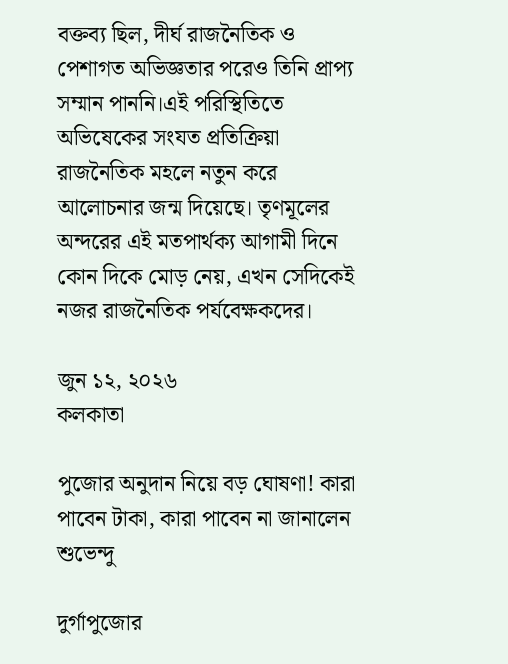বক্তব্য ছিল, দীর্ঘ রাজনৈতিক ও পেশাগত অভিজ্ঞতার পরেও তিনি প্রাপ্য সম্মান পাননি।এই পরিস্থিতিতে অভিষেকের সংযত প্রতিক্রিয়া রাজনৈতিক মহলে নতুন করে আলোচনার জন্ম দিয়েছে। তৃণমূলের অন্দরের এই মতপার্থক্য আগামী দিনে কোন দিকে মোড় নেয়, এখন সেদিকেই নজর রাজনৈতিক পর্যবেক্ষকদের।

জুন ১২, ২০২৬
কলকাতা

পুজোর অনুদান নিয়ে বড় ঘোষণা! কারা পাবেন টাকা, কারা পাবেন না জানালেন শুভেন্দু

দুর্গাপুজোর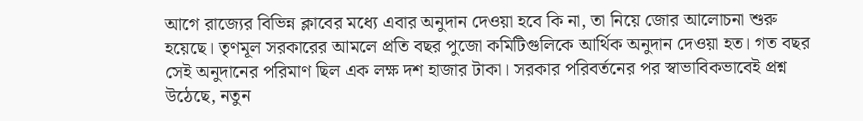আগে রাজ্যের বিভিন্ন ক্লাবের মধ্যে এবার অনুদান দেওয়া হবে কি না, তা নিয়ে জোর আলোচনা শুরু হয়েছে। তৃণমূল সরকারের আমলে প্রতি বছর পুজো কমিটিগুলিকে আর্থিক অনুদান দেওয়া হত। গত বছর সেই অনুদানের পরিমাণ ছিল এক লক্ষ দশ হাজার টাকা। সরকার পরিবর্তনের পর স্বাভাবিকভাবেই প্রশ্ন উঠেছে, নতুন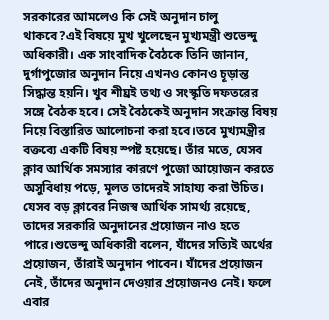সরকারের আমলেও কি সেই অনুদান চালু থাকবে?এই বিষয়ে মুখ খুলেছেন মুখ্যমন্ত্রী শুভেন্দু অধিকারী। এক সাংবাদিক বৈঠকে তিনি জানান, দুর্গাপুজোর অনুদান নিয়ে এখনও কোনও চূড়ান্ত সিদ্ধান্ত হয়নি। খুব শীঘ্রই তথ্য ও সংস্কৃতি দফতরের সঙ্গে বৈঠক হবে। সেই বৈঠকেই অনুদান সংক্রান্ত বিষয় নিয়ে বিস্তারিত আলোচনা করা হবে।তবে মুখ্যমন্ত্রীর বক্তব্যে একটি বিষয় স্পষ্ট হয়েছে। তাঁর মতে, যেসব ক্লাব আর্থিক সমস্যার কারণে পুজো আয়োজন করতে অসুবিধায় পড়ে, মূলত তাদেরই সাহায্য করা উচিত। যেসব বড় ক্লাবের নিজস্ব আর্থিক সামর্থ্য রয়েছে, তাদের সরকারি অনুদানের প্রয়োজন নাও হতে পারে।শুভেন্দু অধিকারী বলেন, যাঁদের সত্যিই অর্থের প্রয়োজন, তাঁরাই অনুদান পাবেন। যাঁদের প্রয়োজন নেই, তাঁদের অনুদান দেওয়ার প্রয়োজনও নেই। ফলে এবার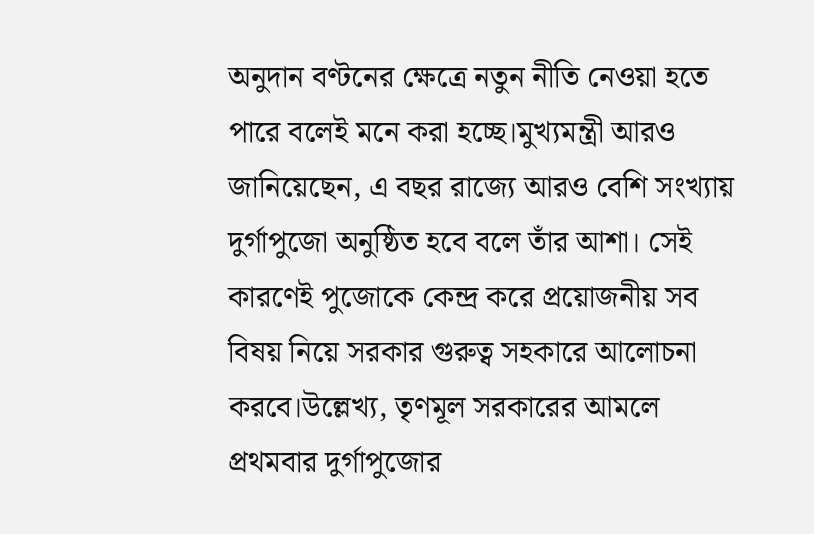অনুদান বণ্টনের ক্ষেত্রে নতুন নীতি নেওয়া হতে পারে বলেই মনে করা হচ্ছে।মুখ্যমন্ত্রী আরও জানিয়েছেন, এ বছর রাজ্যে আরও বেশি সংখ্যায় দুর্গাপুজো অনুষ্ঠিত হবে বলে তাঁর আশা। সেই কারণেই পুজোকে কেন্দ্র করে প্রয়োজনীয় সব বিষয় নিয়ে সরকার গুরুত্ব সহকারে আলোচনা করবে।উল্লেখ্য, তৃণমূল সরকারের আমলে প্রথমবার দুর্গাপুজোর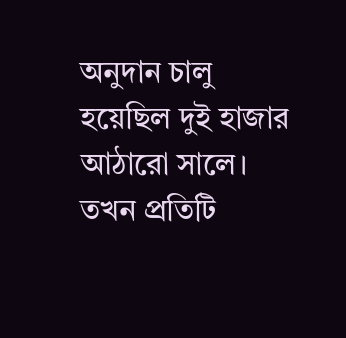অনুদান চালু হয়েছিল দুই হাজার আঠারো সালে। তখন প্রতিটি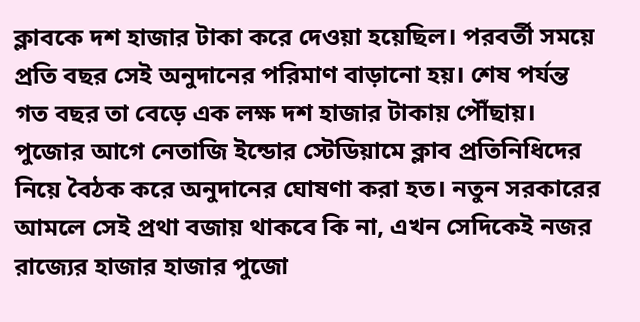ক্লাবকে দশ হাজার টাকা করে দেওয়া হয়েছিল। পরবর্তী সময়ে প্রতি বছর সেই অনুদানের পরিমাণ বাড়ানো হয়। শেষ পর্যন্ত গত বছর তা বেড়ে এক লক্ষ দশ হাজার টাকায় পৌঁছায়। পুজোর আগে নেতাজি ইন্ডোর স্টেডিয়ামে ক্লাব প্রতিনিধিদের নিয়ে বৈঠক করে অনুদানের ঘোষণা করা হত। নতুন সরকারের আমলে সেই প্রথা বজায় থাকবে কি না, এখন সেদিকেই নজর রাজ্যের হাজার হাজার পুজো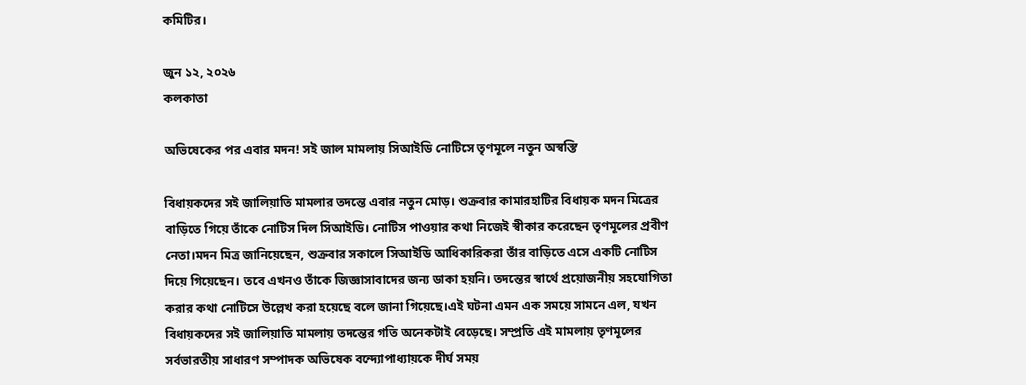কমিটির।

জুন ১২, ২০২৬
কলকাতা

অভিষেকের পর এবার মদন! সই জাল মামলায় সিআইডি নোটিসে তৃণমূলে নতুন অস্বস্তি

বিধায়কদের সই জালিয়াতি মামলার তদন্তে এবার নতুন মোড়। শুক্রবার কামারহাটির বিধায়ক মদন মিত্রের বাড়িতে গিয়ে তাঁকে নোটিস দিল সিআইডি। নোটিস পাওয়ার কথা নিজেই স্বীকার করেছেন তৃণমূলের প্রবীণ নেতা।মদন মিত্র জানিয়েছেন, শুক্রবার সকালে সিআইডি আধিকারিকরা তাঁর বাড়িতে এসে একটি নোটিস দিয়ে গিয়েছেন। তবে এখনও তাঁকে জিজ্ঞাসাবাদের জন্য ডাকা হয়নি। তদন্তের স্বার্থে প্রয়োজনীয় সহযোগিতা করার কথা নোটিসে উল্লেখ করা হয়েছে বলে জানা গিয়েছে।এই ঘটনা এমন এক সময়ে সামনে এল, যখন বিধায়কদের সই জালিয়াতি মামলায় তদন্তের গতি অনেকটাই বেড়েছে। সম্প্রতি এই মামলায় তৃণমূলের সর্বভারতীয় সাধারণ সম্পাদক অভিষেক বন্দ্যোপাধ্যায়কে দীর্ঘ সময়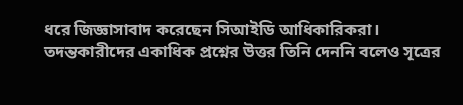ধরে জিজ্ঞাসাবাদ করেছেন সিআইডি আধিকারিকরা। তদন্তকারীদের একাধিক প্রশ্নের উত্তর তিনি দেননি বলেও সূত্রের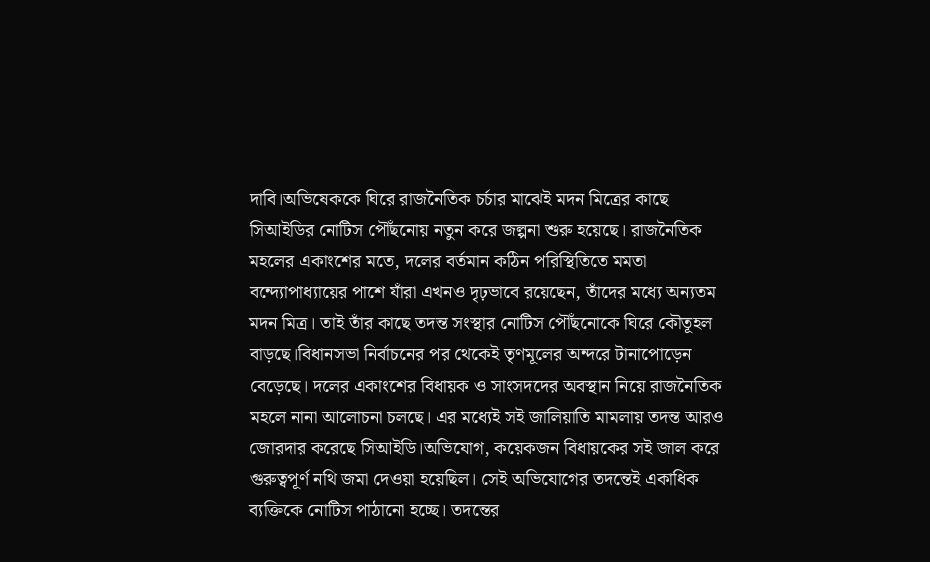দাবি।অভিষেককে ঘিরে রাজনৈতিক চর্চার মাঝেই মদন মিত্রের কাছে সিআইডির নোটিস পৌঁছনোয় নতুন করে জল্পনা শুরু হয়েছে। রাজনৈতিক মহলের একাংশের মতে, দলের বর্তমান কঠিন পরিস্থিতিতে মমতা বন্দ্যোপাধ্যায়ের পাশে যাঁরা এখনও দৃঢ়ভাবে রয়েছেন, তাঁদের মধ্যে অন্যতম মদন মিত্র। তাই তাঁর কাছে তদন্ত সংস্থার নোটিস পৌঁছনোকে ঘিরে কৌতূহল বাড়ছে।বিধানসভা নির্বাচনের পর থেকেই তৃণমূলের অন্দরে টানাপোড়েন বেড়েছে। দলের একাংশের বিধায়ক ও সাংসদদের অবস্থান নিয়ে রাজনৈতিক মহলে নানা আলোচনা চলছে। এর মধ্যেই সই জালিয়াতি মামলায় তদন্ত আরও জোরদার করেছে সিআইডি।অভিযোগ, কয়েকজন বিধায়কের সই জাল করে গুরুত্বপূর্ণ নথি জমা দেওয়া হয়েছিল। সেই অভিযোগের তদন্তেই একাধিক ব্যক্তিকে নোটিস পাঠানো হচ্ছে। তদন্তের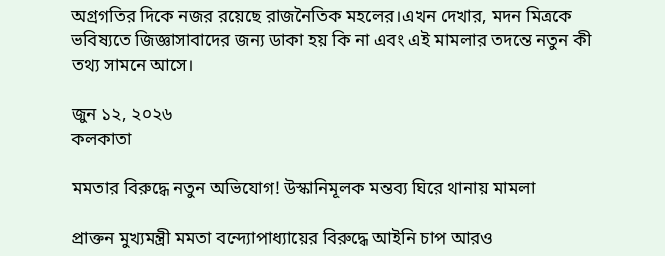অগ্রগতির দিকে নজর রয়েছে রাজনৈতিক মহলের।এখন দেখার, মদন মিত্রকে ভবিষ্যতে জিজ্ঞাসাবাদের জন্য ডাকা হয় কি না এবং এই মামলার তদন্তে নতুন কী তথ্য সামনে আসে।

জুন ১২, ২০২৬
কলকাতা

মমতার বিরুদ্ধে নতুন অভিযোগ! উস্কানিমূলক মন্তব্য ঘিরে থানায় মামলা

প্রাক্তন মুখ্যমন্ত্রী মমতা বন্দ্যোপাধ্যায়ের বিরুদ্ধে আইনি চাপ আরও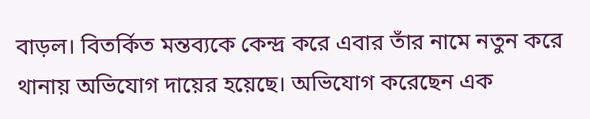বাড়ল। বিতর্কিত মন্তব্যকে কেন্দ্র করে এবার তাঁর নামে নতুন করে থানায় অভিযোগ দায়ের হয়েছে। অভিযোগ করেছেন এক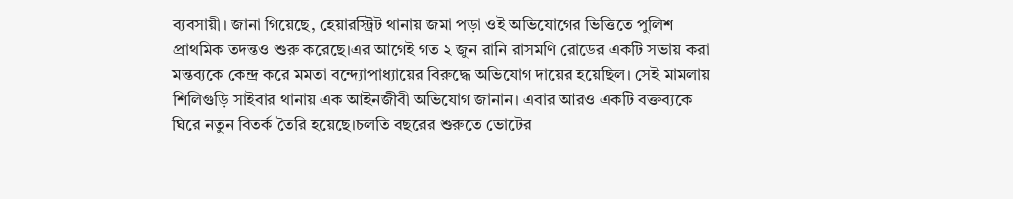ব্যবসায়ী। জানা গিয়েছে, হেয়ারস্ট্রিট থানায় জমা পড়া ওই অভিযোগের ভিত্তিতে পুলিশ প্রাথমিক তদন্তও শুরু করেছে।এর আগেই গত ২ জুন রানি রাসমণি রোডের একটি সভায় করা মন্তব্যকে কেন্দ্র করে মমতা বন্দ্যোপাধ্যায়ের বিরুদ্ধে অভিযোগ দায়ের হয়েছিল। সেই মামলায় শিলিগুড়ি সাইবার থানায় এক আইনজীবী অভিযোগ জানান। এবার আরও একটি বক্তব্যকে ঘিরে নতুন বিতর্ক তৈরি হয়েছে।চলতি বছরের শুরুতে ভোটের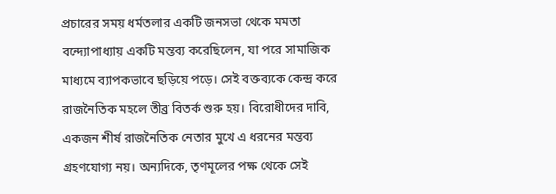প্রচারের সময় ধর্মতলার একটি জনসভা থেকে মমতা বন্দ্যোপাধ্যায় একটি মন্তব্য করেছিলেন, যা পরে সামাজিক মাধ্যমে ব্যাপকভাবে ছড়িয়ে পড়ে। সেই বক্তব্যকে কেন্দ্র করে রাজনৈতিক মহলে তীব্র বিতর্ক শুরু হয়। বিরোধীদের দাবি, একজন শীর্ষ রাজনৈতিক নেতার মুখে এ ধরনের মন্তব্য গ্রহণযোগ্য নয়। অন্যদিকে, তৃণমূলের পক্ষ থেকে সেই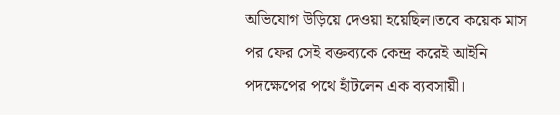অভিযোগ উড়িয়ে দেওয়া হয়েছিল।তবে কয়েক মাস পর ফের সেই বক্তব্যকে কেন্দ্র করেই আইনি পদক্ষেপের পথে হাঁটলেন এক ব্যবসায়ী।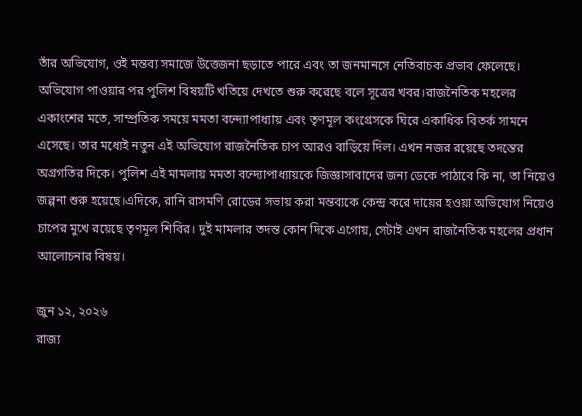তাঁর অভিযোগ, ওই মন্তব্য সমাজে উত্তেজনা ছড়াতে পারে এবং তা জনমানসে নেতিবাচক প্রভাব ফেলেছে। অভিযোগ পাওয়ার পর পুলিশ বিষয়টি খতিয়ে দেখতে শুরু করেছে বলে সূত্রের খবর।রাজনৈতিক মহলের একাংশের মতে, সাম্প্রতিক সময়ে মমতা বন্দ্যোপাধ্যায় এবং তৃণমূল কংগ্রেসকে ঘিরে একাধিক বিতর্ক সামনে এসেছে। তার মধ্যেই নতুন এই অভিযোগ রাজনৈতিক চাপ আরও বাড়িয়ে দিল। এখন নজর রয়েছে তদন্তের অগ্রগতির দিকে। পুলিশ এই মামলায় মমতা বন্দ্যোপাধ্যায়কে জিজ্ঞাসাবাদের জন্য ডেকে পাঠাবে কি না, তা নিয়েও জল্পনা শুরু হয়েছে।এদিকে, রানি রাসমণি রোডের সভায় করা মন্তব্যকে কেন্দ্র করে দায়ের হওয়া অভিযোগ নিয়েও চাপের মুখে রয়েছে তৃণমূল শিবির। দুই মামলার তদন্ত কোন দিকে এগোয়, সেটাই এখন রাজনৈতিক মহলের প্রধান আলোচনার বিষয়।

জুন ১২, ২০২৬
রাজ্য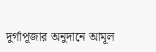দুর্গাপূজার অনুদানে আমূল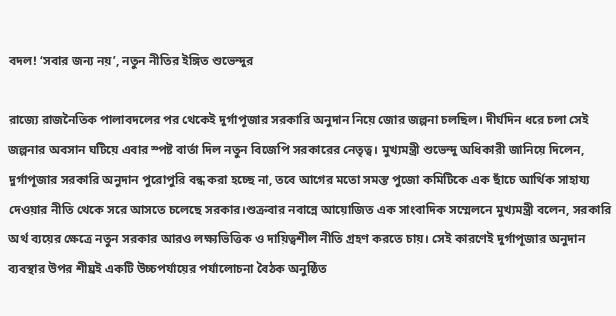বদল! ‘সবার জন্য নয়’, নতুন নীতির ইঙ্গিত শুভেন্দুর

রাজ্যে রাজনৈতিক পালাবদলের পর থেকেই দুর্গাপূজার সরকারি অনুদান নিয়ে জোর জল্পনা চলছিল। দীর্ঘদিন ধরে চলা সেই জল্পনার অবসান ঘটিয়ে এবার স্পষ্ট বার্তা দিল নতুন বিজেপি সরকারের নেতৃত্ব। মুখ্যমন্ত্রী শুভেন্দু অধিকারী জানিয়ে দিলেন, দুর্গাপূজার সরকারি অনুদান পুরোপুরি বন্ধ করা হচ্ছে না, তবে আগের মতো সমস্ত পুজো কমিটিকে এক ছাঁচে আর্থিক সাহায্য দেওয়ার নীতি থেকে সরে আসতে চলেছে সরকার।শুক্রবার নবান্নে আয়োজিত এক সাংবাদিক সম্মেলনে মুখ্যমন্ত্রী বলেন, সরকারি অর্থ ব্যয়ের ক্ষেত্রে নতুন সরকার আরও লক্ষ্যভিত্তিক ও দায়িত্বশীল নীতি গ্রহণ করতে চায়। সেই কারণেই দুর্গাপূজার অনুদান ব্যবস্থার উপর শীঘ্রই একটি উচ্চপর্যায়ের পর্যালোচনা বৈঠক অনুষ্ঠিত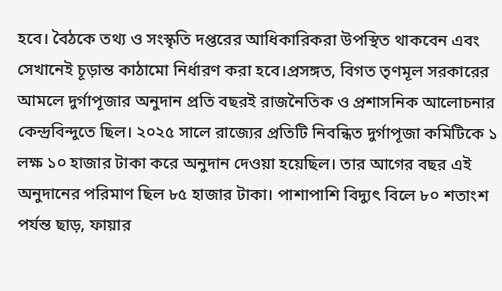হবে। বৈঠকে তথ্য ও সংস্কৃতি দপ্তরের আধিকারিকরা উপস্থিত থাকবেন এবং সেখানেই চূড়ান্ত কাঠামো নির্ধারণ করা হবে।প্রসঙ্গত, বিগত তৃণমূল সরকারের আমলে দুর্গাপূজার অনুদান প্রতি বছরই রাজনৈতিক ও প্রশাসনিক আলোচনার কেন্দ্রবিন্দুতে ছিল। ২০২৫ সালে রাজ্যের প্রতিটি নিবন্ধিত দুর্গাপূজা কমিটিকে ১ লক্ষ ১০ হাজার টাকা করে অনুদান দেওয়া হয়েছিল। তার আগের বছর এই অনুদানের পরিমাণ ছিল ৮৫ হাজার টাকা। পাশাপাশি বিদ্যুৎ বিলে ৮০ শতাংশ পর্যন্ত ছাড়, ফায়ার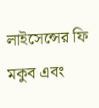লাইসেন্সের ফি মকুব এবং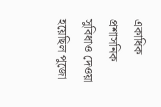একাধিক প্রশাসনিক সুবিধাও দেওয়া হয়েছিল পুজো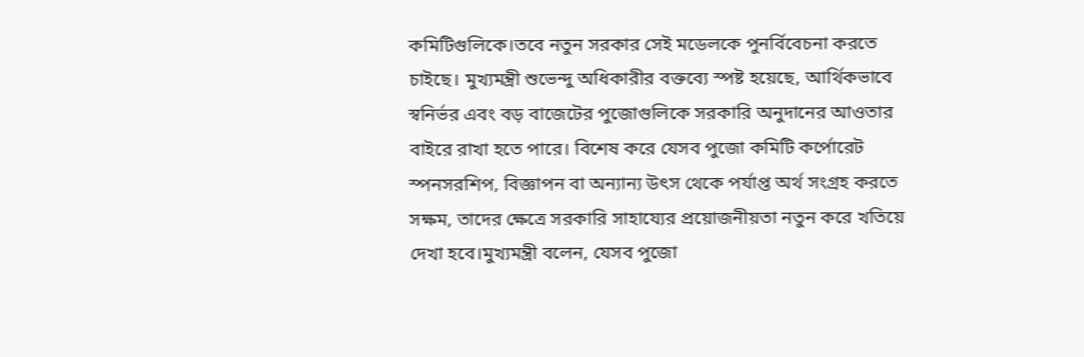কমিটিগুলিকে।তবে নতুন সরকার সেই মডেলকে পুনর্বিবেচনা করতে চাইছে। মুখ্যমন্ত্রী শুভেন্দু অধিকারীর বক্তব্যে স্পষ্ট হয়েছে, আর্থিকভাবে স্বনির্ভর এবং বড় বাজেটের পুজোগুলিকে সরকারি অনুদানের আওতার বাইরে রাখা হতে পারে। বিশেষ করে যেসব পুজো কমিটি কর্পোরেট স্পনসরশিপ, বিজ্ঞাপন বা অন্যান্য উৎস থেকে পর্যাপ্ত অর্থ সংগ্রহ করতে সক্ষম, তাদের ক্ষেত্রে সরকারি সাহায্যের প্রয়োজনীয়তা নতুন করে খতিয়ে দেখা হবে।মুখ্যমন্ত্রী বলেন, যেসব পুজো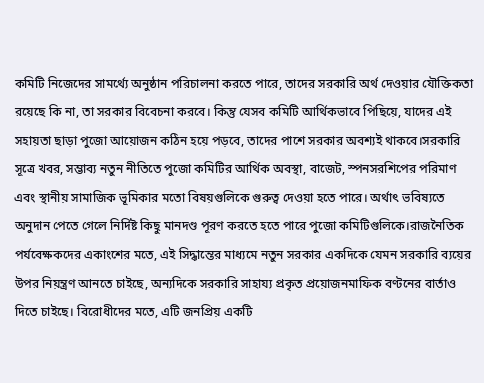কমিটি নিজেদের সামর্থ্যে অনুষ্ঠান পরিচালনা করতে পারে, তাদের সরকারি অর্থ দেওয়ার যৌক্তিকতা রয়েছে কি না, তা সরকার বিবেচনা করবে। কিন্তু যেসব কমিটি আর্থিকভাবে পিছিয়ে, যাদের এই সহায়তা ছাড়া পুজো আয়োজন কঠিন হয়ে পড়বে, তাদের পাশে সরকার অবশ্যই থাকবে।সরকারি সূত্রে খবর, সম্ভাব্য নতুন নীতিতে পুজো কমিটির আর্থিক অবস্থা, বাজেট, স্পনসরশিপের পরিমাণ এবং স্থানীয় সামাজিক ভূমিকার মতো বিষয়গুলিকে গুরুত্ব দেওয়া হতে পারে। অর্থাৎ ভবিষ্যতে অনুদান পেতে গেলে নির্দিষ্ট কিছু মানদণ্ড পূরণ করতে হতে পারে পুজো কমিটিগুলিকে।রাজনৈতিক পর্যবেক্ষকদের একাংশের মতে, এই সিদ্ধান্তের মাধ্যমে নতুন সরকার একদিকে যেমন সরকারি ব্যয়ের উপর নিয়ন্ত্রণ আনতে চাইছে, অন্যদিকে সরকারি সাহায্য প্রকৃত প্রয়োজনমাফিক বণ্টনের বার্তাও দিতে চাইছে। বিরোধীদের মতে, এটি জনপ্রিয় একটি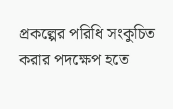প্রকল্পের পরিধি সংকুচিত করার পদক্ষেপ হতে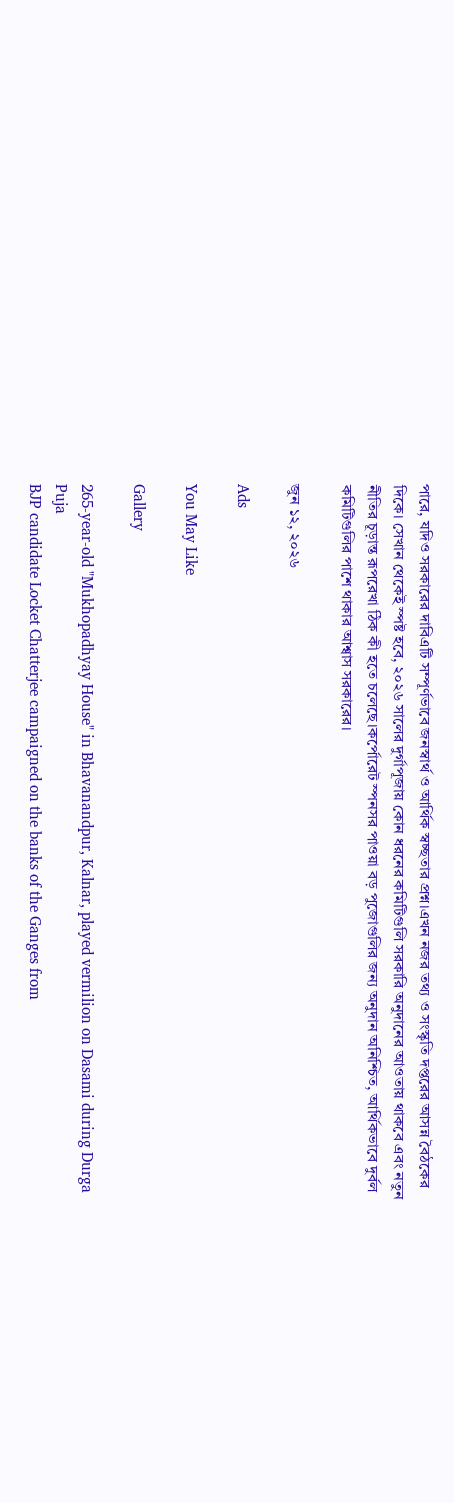পারে, যদিও সরকারের দাবিএটি সম্পূর্ণভাবে জনস্বার্থ ও আর্থিক স্বচ্ছতার প্রশ্ন।এখন নজর তথ্য ও সংস্কৃতি দপ্তরের আসন্ন বৈঠকের দিকে। সেখান থেকেই স্পষ্ট হবে, ২০২৬ সালের দুর্গাপূজায় কোন ধরনের কমিটিগুলি সরকারি অনুদানের আওতায় থাকবে এবং নতুন নীতির চূড়ান্ত রূপরেখা ঠিক কী হতে চলেছে।কর্পোরেট স্পনসর পাওয়া বড় পুজোগুলির জন্য অনুদান অনিশ্চিত, আর্থিকভাবে দুর্বল কমিটিগুলির পাশে থাকার আশ্বাস সরকারের।

জুন ১২, ২০২৬

Ads

You May Like

Gallery

265-year-old "Mukhopadhyay House" in Bhavanandpur, Kalnar, played vermilion on Dasami during Durga Puja
BJP candidate Locket Chatterjee campaigned on the banks of the Ganges from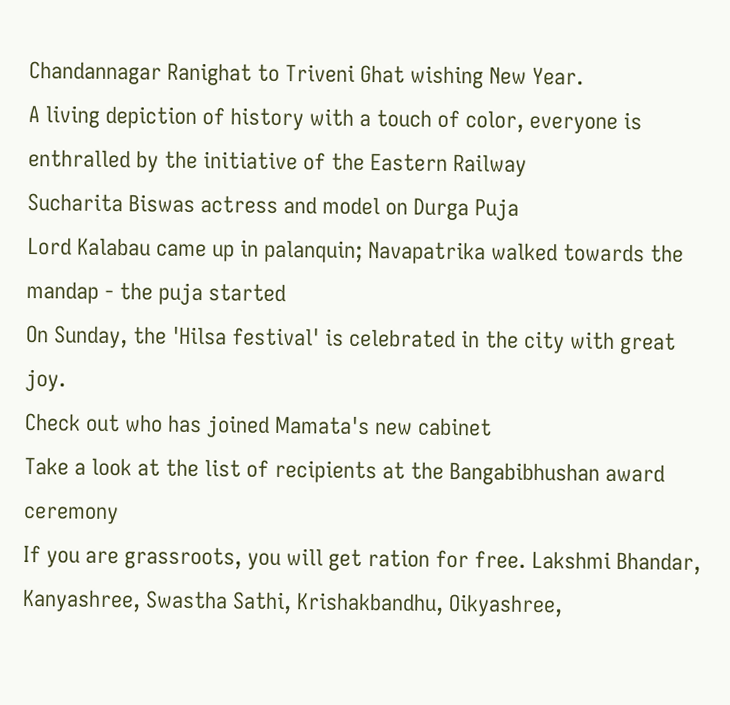Chandannagar Ranighat to Triveni Ghat wishing New Year.
A living depiction of history with a touch of color, everyone is enthralled by the initiative of the Eastern Railway
Sucharita Biswas actress and model on Durga Puja
Lord Kalabau came up in palanquin; Navapatrika walked towards the mandap - the puja started
On Sunday, the 'Hilsa festival' is celebrated in the city with great joy.
Check out who has joined Mamata's new cabinet
Take a look at the list of recipients at the Bangabibhushan award ceremony
If you are grassroots, you will get ration for free. Lakshmi Bhandar, Kanyashree, Swastha Sathi, Krishakbandhu, Oikyashree,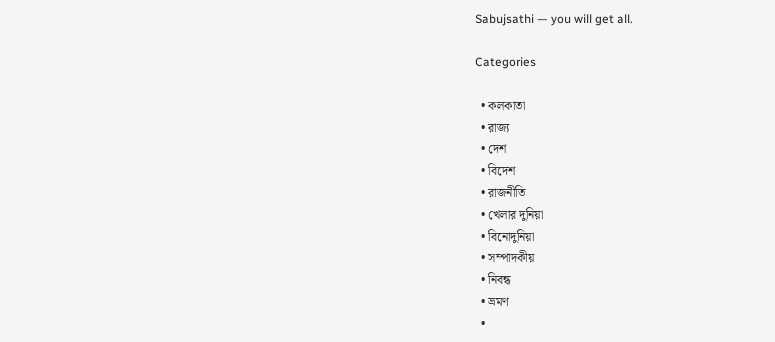Sabujsathi — you will get all.

Categories

  • কলকাতা
  • রাজ্য
  • দেশ
  • বিদেশ
  • রাজনীতি
  • খেলার দুনিয়া
  • বিনোদুনিয়া
  • সম্পাদকীয়
  • নিবন্ধ
  • ভ্রমণ
  •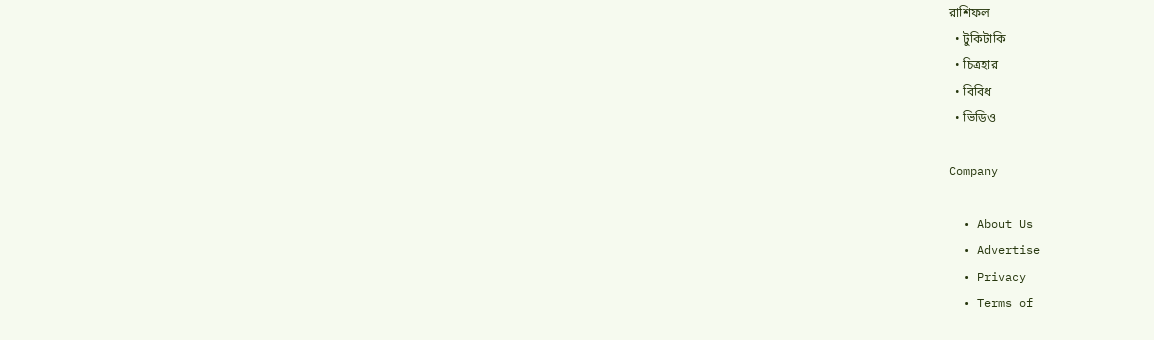রাশিফল
  • টুকিটাকি
  • চিত্রহার
  • বিবিধ
  • ভিডিও

Company

  • About Us
  • Advertise
  • Privacy
  • Terms of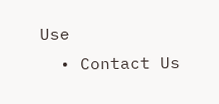Use
  • Contact Us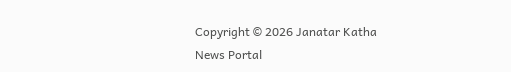Copyright © 2026 Janatar Katha News Portal